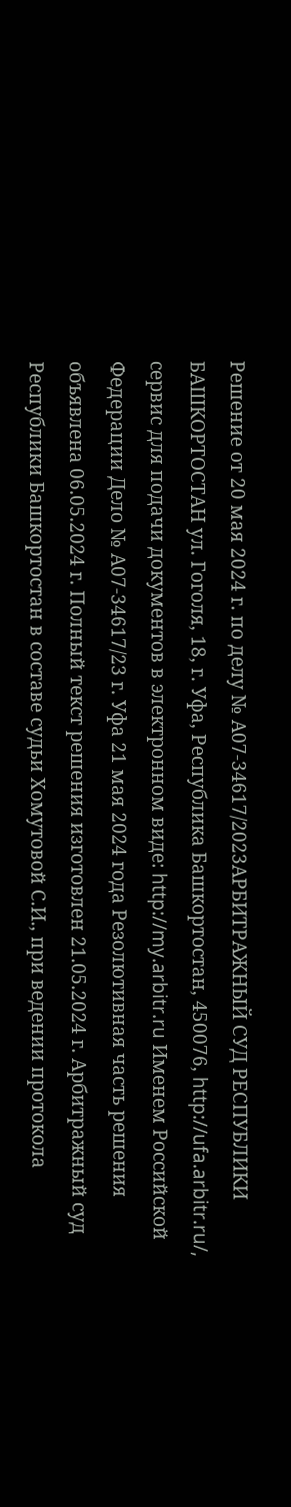Решение от 20 мая 2024 г. по делу № А07-34617/2023АРБИТРАЖНЫЙ СУД РЕСПУБЛИКИ БАШКОРТОСТАН ул. Гоголя, 18, г. Уфа, Республика Башкортостан, 450076, http://ufa.arbitr.ru/, сервис для подачи документов в электронном виде: http://my.arbitr.ru Именем Российской Федерации Дело № А07-34617/23 г. Уфа 21 мая 2024 года Резолютивная часть решения объявлена 06.05.2024 г. Полный текст решения изготовлен 21.05.2024 г. Арбитражный суд Республики Башкортостан в составе судьи Хомутовой С.И., при ведении протокола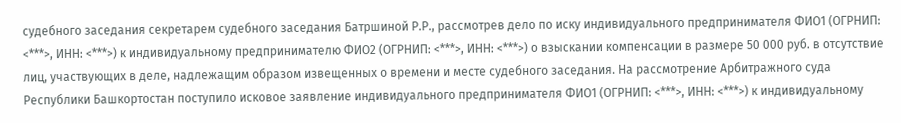судебного заседания секретарем судебного заседания Батршиной Р.Р., рассмотрев дело по иску индивидуального предпринимателя ФИО1 (ОГРНИП: <***>, ИНН: <***>) к индивидуальному предпринимателю ФИО2 (ОГРНИП: <***>, ИНН: <***>) о взыскании компенсации в размере 50 000 руб. в отсутствие лиц, участвующих в деле, надлежащим образом извещенных о времени и месте судебного заседания. На рассмотрение Арбитражного суда Республики Башкортостан поступило исковое заявление индивидуального предпринимателя ФИО1 (ОГРНИП: <***>, ИНН: <***>) к индивидуальному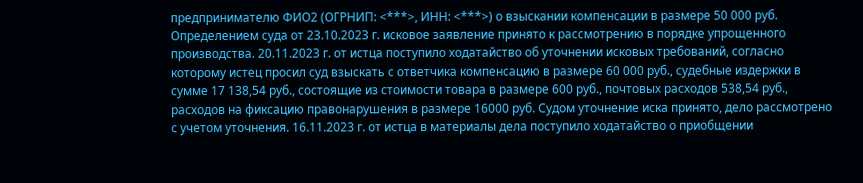предпринимателю ФИО2 (ОГРНИП: <***>, ИНН: <***>) о взыскании компенсации в размере 50 000 руб. Определением суда от 23.10.2023 г. исковое заявление принято к рассмотрению в порядке упрощенного производства. 20.11.2023 г. от истца поступило ходатайство об уточнении исковых требований, согласно которому истец просил суд взыскать с ответчика компенсацию в размере 60 000 руб., судебные издержки в сумме 17 138,54 руб., состоящие из стоимости товара в размере 600 руб., почтовых расходов 538,54 руб., расходов на фиксацию правонарушения в размере 16000 руб. Судом уточнение иска принято, дело рассмотрено с учетом уточнения. 16.11.2023 г. от истца в материалы дела поступило ходатайство о приобщении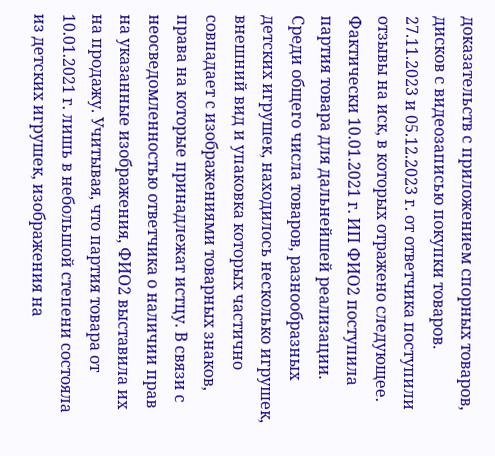доказательств с приложением спорных товаров, дисков с видеозаписью покупки товаров. 27.11.2023 и 05.12.2023 г. от ответчика поступили отзывы на иск, в которых отражено следующее. Фактически 10.01.2021 г. ИП ФИО2 поступила партия товара для дальнейшей реализации. Среди общего числа товаров, разнообразных детских игрушек, находилось несколько игрушек, внешний вид и упаковка которых частично совпадает с изображениями товарных знаков, права на которые принадлежат истцу. В связи с неосведомленностью ответчика о наличии прав на указанные изображения, ФИО2 выставила их на продажу. Учитывая, что партия товара от 10.01.2021 г. лишь в небольшой степени состояла из детских игрушек, изображения на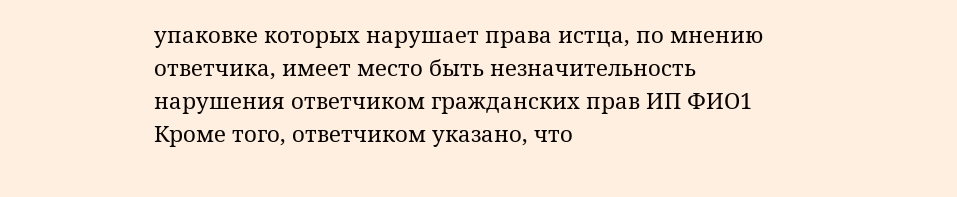упаковке которых нарушает права истца, по мнению ответчика, имеет место быть незначительность нарушения ответчиком гражданских прав ИП ФИО1 Кроме того, ответчиком указано, что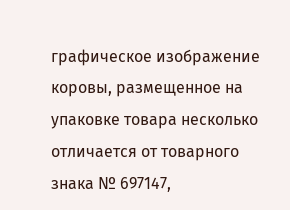графическое изображение коровы, размещенное на упаковке товара несколько отличается от товарного знака № 697147,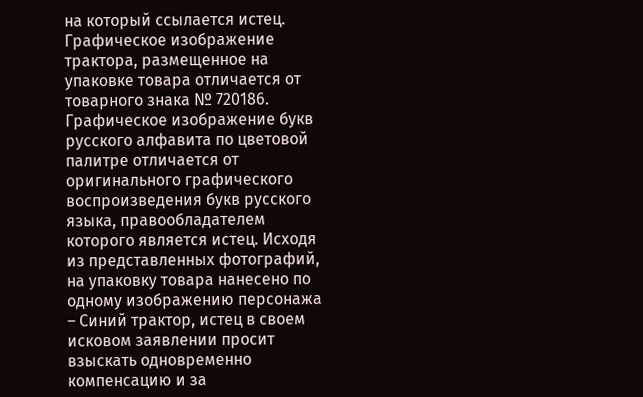на который ссылается истец. Графическое изображение трактора, размещенное на упаковке товара отличается от товарного знака № 720186. Графическое изображение букв русского алфавита по цветовой палитре отличается от оригинального графического воспроизведения букв русского языка, правообладателем которого является истец. Исходя из представленных фотографий, на упаковку товара нанесено по одному изображению персонажа – Синий трактор, истец в своем исковом заявлении просит взыскать одновременно компенсацию и за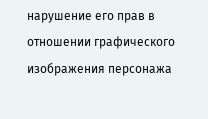нарушение его прав в отношении графического изображения персонажа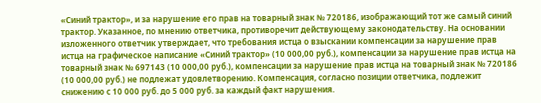«Синий трактор», и за нарушение его прав на товарный знак № 720186, изображающий тот же самый синий трактор. Указанное, по мнению ответчика, противоречит действующему законодательству. На основании изложенного ответчик утверждает, что требования истца о взыскании компенсации за нарушение прав истца на графическое написание «Синий трактор» (10 000,00 руб.), компенсации за нарушение прав истца на товарный знак № 697143 (10 000,00 руб.), компенсации за нарушение прав истца на товарный знак № 720186 (10 000,00 руб.) не подлежат удовлетворению. Компенсация, согласно позиции ответчика, подлежит снижению с 10 000 руб. до 5 000 руб. за каждый факт нарушения.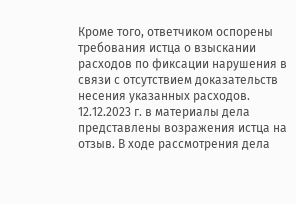Кроме того, ответчиком оспорены требования истца о взыскании расходов по фиксации нарушения в связи с отсутствием доказательств несения указанных расходов. 12.12.2023 г. в материалы дела представлены возражения истца на отзыв. В ходе рассмотрения дела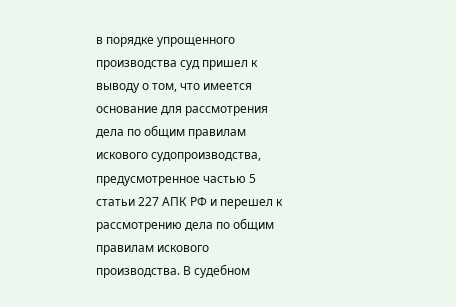в порядке упрощенного производства суд пришел к выводу о том, что имеется основание для рассмотрения дела по общим правилам искового судопроизводства, предусмотренное частью 5 статьи 227 АПК РФ и перешел к рассмотрению дела по общим правилам искового производства. В судебном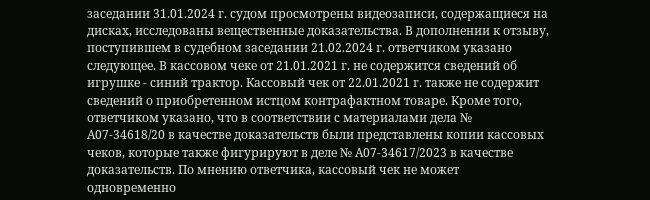заседании 31.01.2024 г. судом просмотрены видеозаписи, содержащиеся на дисках, исследованы вещественные доказательства. В дополнении к отзыву, поступившем в судебном заседании 21.02.2024 г. ответчиком указано следующее. В кассовом чеке от 21.01.2021 г. не содержится сведений об игрушке - синий трактор. Кассовый чек от 22.01.2021 г. также не содержит сведений о приобретенном истцом контрафактном товаре. Кроме того, ответчиком указано, что в соответствии с материалами дела № А07-34618/20 в качестве доказательств были представлены копии кассовых чеков, которые также фигурируют в деле № А07-34617/2023 в качестве доказательств. По мнению ответчика, кассовый чек не может одновременно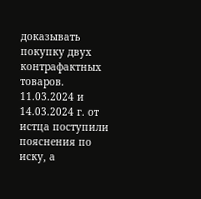доказывать покупку двух контрафактных товаров. 11.03.2024 и 14.03.2024 г. от истца поступили пояснения по иску, а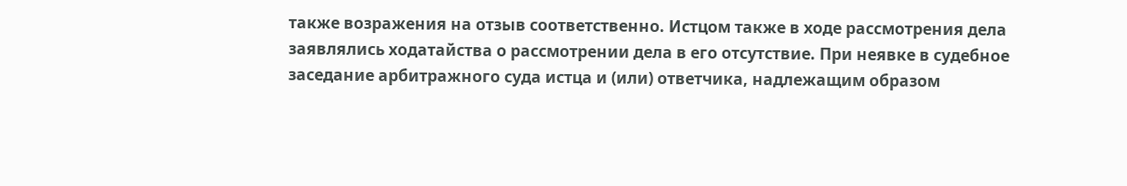также возражения на отзыв соответственно. Истцом также в ходе рассмотрения дела заявлялись ходатайства о рассмотрении дела в его отсутствие. При неявке в судебное заседание арбитражного суда истца и (или) ответчика, надлежащим образом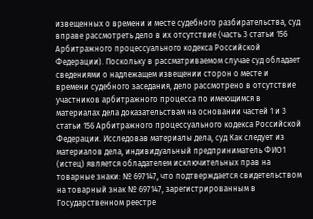извещенных о времени и месте судебного разбирательства, суд вправе рассмотреть дело в их отсутствие (часть 3 статьи 156 Арбитражного процессуального кодекса Российской Федерации). Поскольку в рассматриваемом случае суд обладает сведениями о надлежащем извещении сторон о месте и времени судебного заседания, дело рассмотрено в отсутствие участников арбитражного процесса по имеющимся в материалах дела доказательствам на основании частей 1 и 3 статьи 156 Арбитражного процессуального кодекса Российской Федерации. Исследовав материалы дела, суд Как следует из материалов дела, индивидуальный предприниматель ФИО1 (истец) является обладателем исключительных прав на товарные знаки: № 697147, что подтверждается свидетельством на товарный знак № 697147, зарегистрированным в Государственном реестре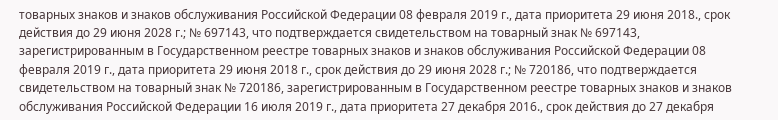товарных знаков и знаков обслуживания Российской Федерации 08 февраля 2019 г., дата приоритета 29 июня 2018., срок действия до 29 июня 2028 г.; № 697143, что подтверждается свидетельством на товарный знак № 697143, зарегистрированным в Государственном реестре товарных знаков и знаков обслуживания Российской Федерации 08 февраля 2019 г., дата приоритета 29 июня 2018 г., срок действия до 29 июня 2028 г.; № 720186, что подтверждается свидетельством на товарный знак № 720186, зарегистрированным в Государственном реестре товарных знаков и знаков обслуживания Российской Федерации 16 июля 2019 г., дата приоритета 27 декабря 2016., срок действия до 27 декабря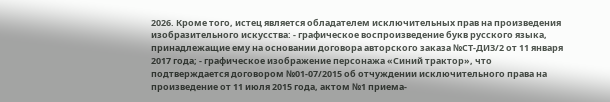2026. Кроме того, истец является обладателем исключительных прав на произведения изобразительного искусства: - графическое воспроизведение букв русского языка, принадлежащие ему на основании договора авторского заказа №СТ-ДИЗ/2 от 11 января 2017 года; - графическое изображение персонажа «Синий трактор», что подтверждается договором №01-07/2015 об отчуждении исключительного права на произведение от 11 июля 2015 года, актом №1 приема-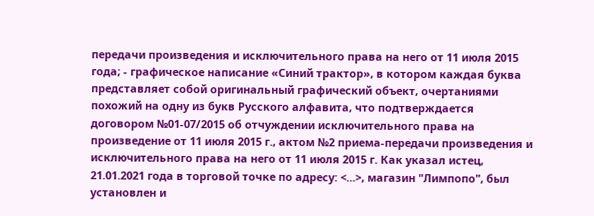передачи произведения и исключительного права на него от 11 июля 2015 года; - графическое написание «Синий трактор», в котором каждая буква представляет собой оригинальный графический объект, очертаниями похожий на одну из букв Русского алфавита, что подтверждается договором №01-07/2015 об отчуждении исключительного права на произведение от 11 июля 2015 г., актом №2 приема-передачи произведения и исключительного права на него от 11 июля 2015 г. Как указал истец, 21.01.2021 года в торговой точке по адресу: <...>, магазин "Лимпопо", был установлен и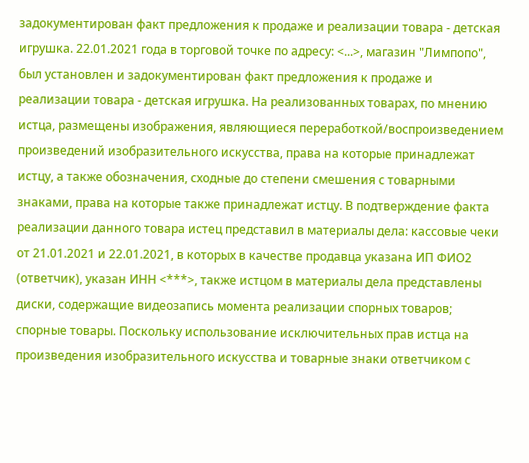задокументирован факт предложения к продаже и реализации товара - детская игрушка. 22.01.2021 года в торговой точке по адресу: <...>, магазин "Лимпопо", был установлен и задокументирован факт предложения к продаже и реализации товара - детская игрушка. На реализованных товарах, по мнению истца, размещены изображения, являющиеся переработкой/воспроизведением произведений изобразительного искусства, права на которые принадлежат истцу, а также обозначения, сходные до степени смешения с товарными знаками, права на которые также принадлежат истцу. В подтверждение факта реализации данного товара истец представил в материалы дела: кассовые чеки от 21.01.2021 и 22.01.2021, в которых в качестве продавца указана ИП ФИО2 (ответчик), указан ИНН <***>, также истцом в материалы дела представлены диски, содержащие видеозапись момента реализации спорных товаров; спорные товары. Поскольку использование исключительных прав истца на произведения изобразительного искусства и товарные знаки ответчиком с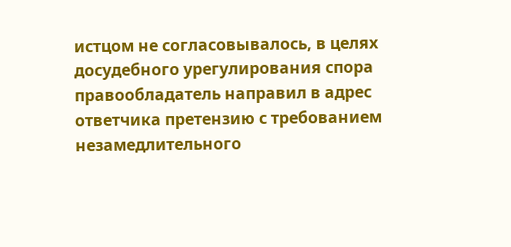истцом не согласовывалось, в целях досудебного урегулирования спора правообладатель направил в адрес ответчика претензию с требованием незамедлительного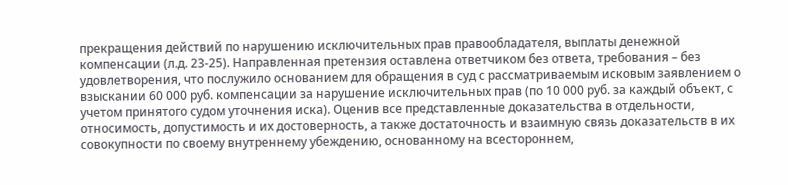прекращения действий по нарушению исключительных прав правообладателя, выплаты денежной компенсации (л.д. 23-25). Направленная претензия оставлена ответчиком без ответа, требования – без удовлетворения, что послужило основанием для обращения в суд с рассматриваемым исковым заявлением о взыскании 60 000 руб. компенсации за нарушение исключительных прав (по 10 000 руб. за каждый объект, с учетом принятого судом уточнения иска). Оценив все представленные доказательства в отдельности, относимость, допустимость и их достоверность, а также достаточность и взаимную связь доказательств в их совокупности по своему внутреннему убеждению, основанному на всестороннем,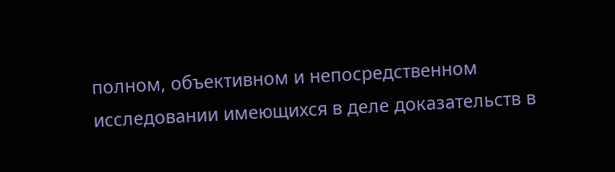полном, объективном и непосредственном исследовании имеющихся в деле доказательств в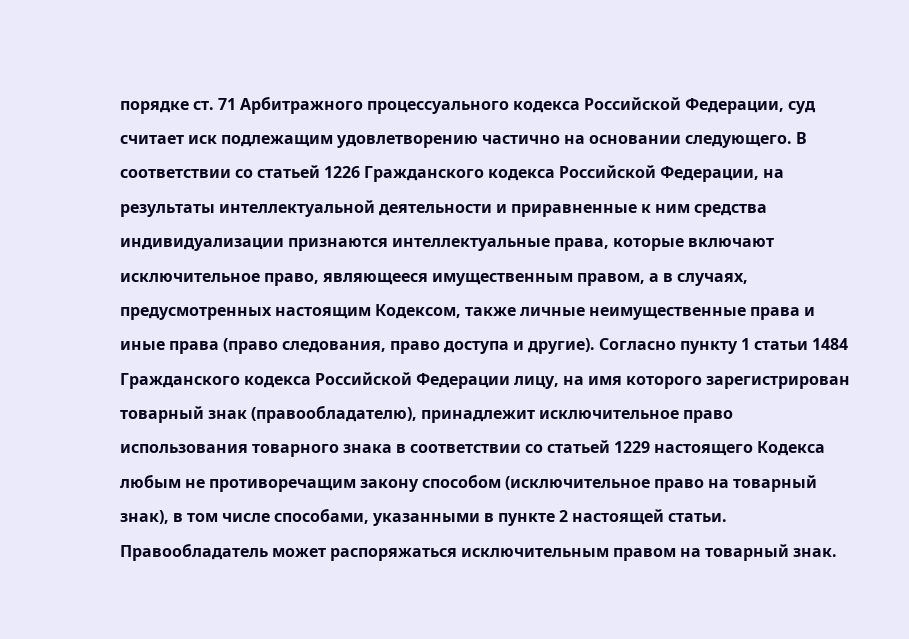порядке ст. 71 Арбитражного процессуального кодекса Российской Федерации, суд считает иск подлежащим удовлетворению частично на основании следующего. В соответствии со статьей 1226 Гражданского кодекса Российской Федерации, на результаты интеллектуальной деятельности и приравненные к ним средства индивидуализации признаются интеллектуальные права, которые включают исключительное право, являющееся имущественным правом, а в случаях, предусмотренных настоящим Кодексом, также личные неимущественные права и иные права (право следования, право доступа и другие). Согласно пункту 1 статьи 1484 Гражданского кодекса Российской Федерации лицу, на имя которого зарегистрирован товарный знак (правообладателю), принадлежит исключительное право использования товарного знака в соответствии со статьей 1229 настоящего Кодекса любым не противоречащим закону способом (исключительное право на товарный знак), в том числе способами, указанными в пункте 2 настоящей статьи. Правообладатель может распоряжаться исключительным правом на товарный знак.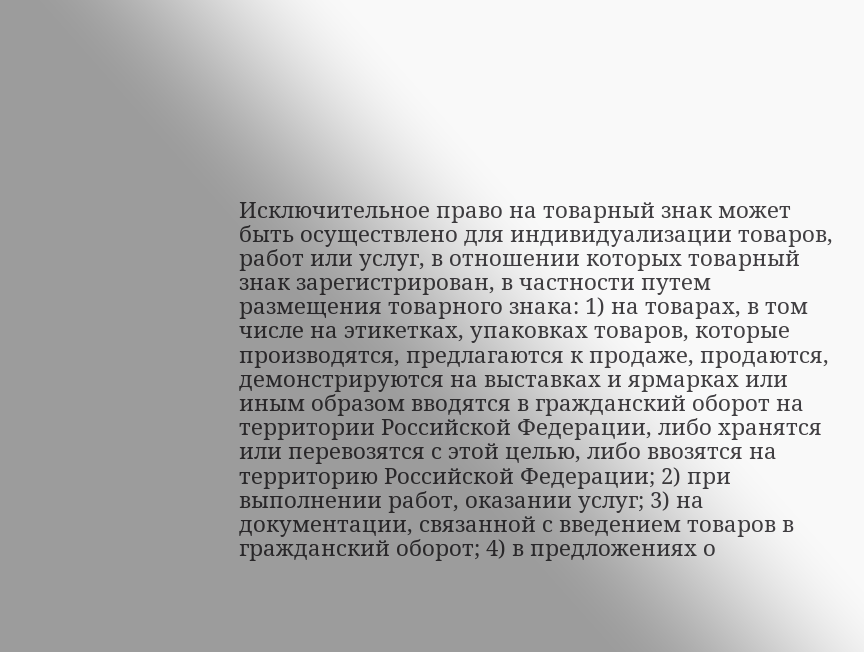Исключительное право на товарный знак может быть осуществлено для индивидуализации товаров, работ или услуг, в отношении которых товарный знак зарегистрирован, в частности путем размещения товарного знака: 1) на товарах, в том числе на этикетках, упаковках товаров, которые производятся, предлагаются к продаже, продаются, демонстрируются на выставках и ярмарках или иным образом вводятся в гражданский оборот на территории Российской Федерации, либо хранятся или перевозятся с этой целью, либо ввозятся на территорию Российской Федерации; 2) при выполнении работ, оказании услуг; 3) на документации, связанной с введением товаров в гражданский оборот; 4) в предложениях о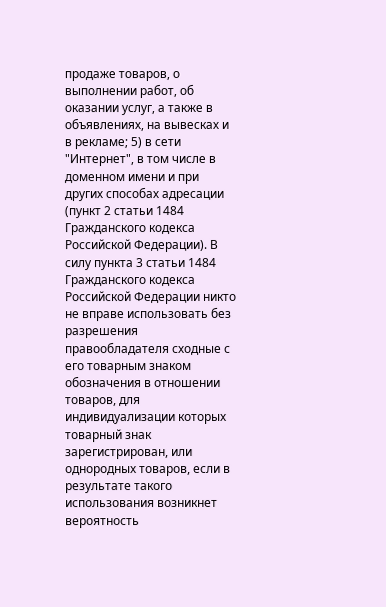продаже товаров, о выполнении работ, об оказании услуг, а также в объявлениях, на вывесках и в рекламе; 5) в сети "Интернет", в том числе в доменном имени и при других способах адресации (пункт 2 статьи 1484 Гражданского кодекса Российской Федерации). В силу пункта 3 статьи 1484 Гражданского кодекса Российской Федерации никто не вправе использовать без разрешения правообладателя сходные с его товарным знаком обозначения в отношении товаров, для индивидуализации которых товарный знак зарегистрирован, или однородных товаров, если в результате такого использования возникнет вероятность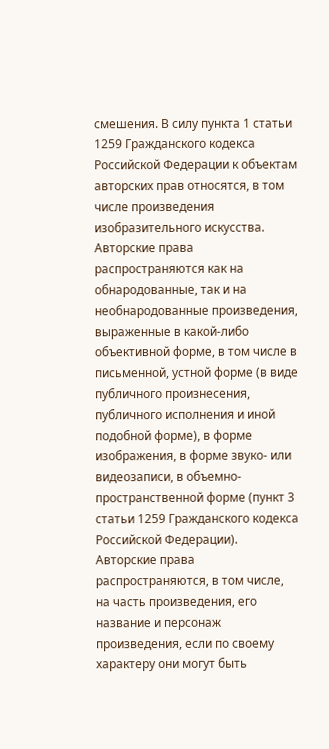смешения. В силу пункта 1 статьи 1259 Гражданского кодекса Российской Федерации к объектам авторских прав относятся, в том числе произведения изобразительного искусства. Авторские права распространяются как на обнародованные, так и на необнародованные произведения, выраженные в какой-либо объективной форме, в том числе в письменной, устной форме (в виде публичного произнесения, публичного исполнения и иной подобной форме), в форме изображения, в форме звуко- или видеозаписи, в объемно-пространственной форме (пункт 3 статьи 1259 Гражданского кодекса Российской Федерации). Авторские права распространяются, в том числе, на часть произведения, его название и персонаж произведения, если по своему характеру они могут быть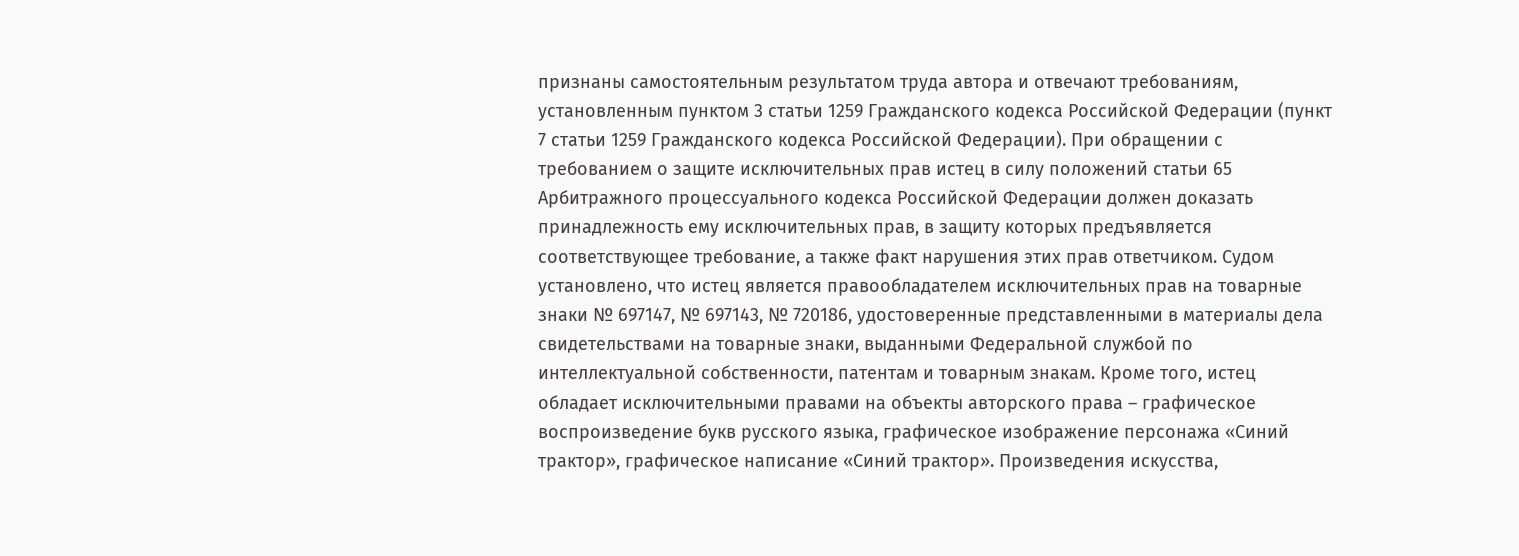признаны самостоятельным результатом труда автора и отвечают требованиям, установленным пунктом 3 статьи 1259 Гражданского кодекса Российской Федерации (пункт 7 статьи 1259 Гражданского кодекса Российской Федерации). При обращении с требованием о защите исключительных прав истец в силу положений статьи 65 Арбитражного процессуального кодекса Российской Федерации должен доказать принадлежность ему исключительных прав, в защиту которых предъявляется соответствующее требование, а также факт нарушения этих прав ответчиком. Судом установлено, что истец является правообладателем исключительных прав на товарные знаки № 697147, № 697143, № 720186, удостоверенные представленными в материалы дела свидетельствами на товарные знаки, выданными Федеральной службой по интеллектуальной собственности, патентам и товарным знакам. Кроме того, истец обладает исключительными правами на объекты авторского права – графическое воспроизведение букв русского языка, графическое изображение персонажа «Синий трактор», графическое написание «Синий трактор». Произведения искусства,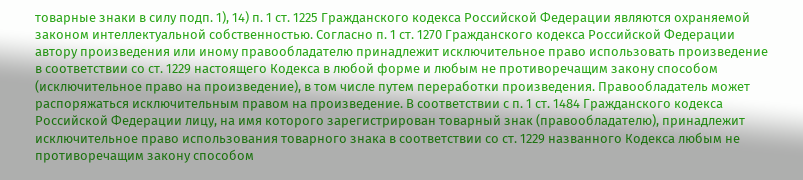товарные знаки в силу подп. 1), 14) п. 1 ст. 1225 Гражданского кодекса Российской Федерации являются охраняемой законом интеллектуальной собственностью. Согласно п. 1 ст. 1270 Гражданского кодекса Российской Федерации автору произведения или иному правообладателю принадлежит исключительное право использовать произведение в соответствии со ст. 1229 настоящего Кодекса в любой форме и любым не противоречащим закону способом (исключительное право на произведение), в том числе путем переработки произведения. Правообладатель может распоряжаться исключительным правом на произведение. В соответствии с п. 1 ст. 1484 Гражданского кодекса Российской Федерации лицу, на имя которого зарегистрирован товарный знак (правообладателю), принадлежит исключительное право использования товарного знака в соответствии со ст. 1229 названного Кодекса любым не противоречащим закону способом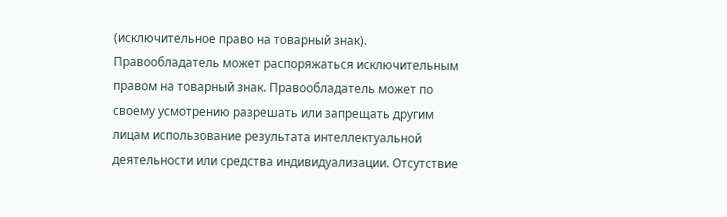(исключительное право на товарный знак). Правообладатель может распоряжаться исключительным правом на товарный знак. Правообладатель может по своему усмотрению разрешать или запрещать другим лицам использование результата интеллектуальной деятельности или средства индивидуализации. Отсутствие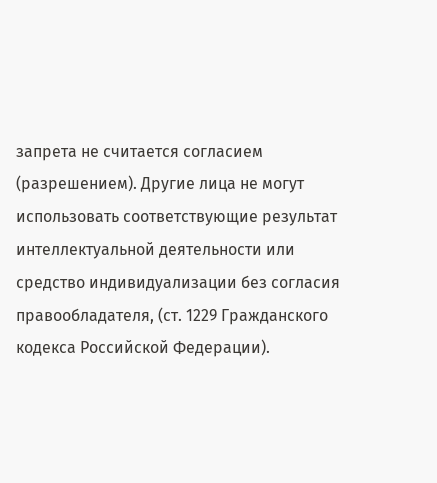запрета не считается согласием (разрешением). Другие лица не могут использовать соответствующие результат интеллектуальной деятельности или средство индивидуализации без согласия правообладателя, (ст. 1229 Гражданского кодекса Российской Федерации).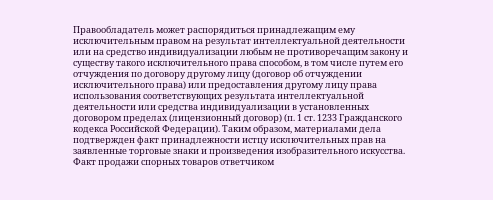Правообладатель может распорядиться принадлежащим ему исключительным правом на результат интеллектуальной деятельности или на средство индивидуализации любым не противоречащим закону и существу такого исключительного права способом, в том числе путем его отчуждения по договору другому лицу (договор об отчуждении исключительного права) или предоставления другому лицу права использования соответствующих результата интеллектуальной деятельности или средства индивидуализации в установленных договором пределах (лицензионный договор) (п. 1 ст. 1233 Гражданского кодекса Российской Федерации). Таким образом, материалами дела подтвержден факт принадлежности истцу исключительных прав на заявленные торговые знаки и произведения изобразительного искусства. Факт продажи спорных товаров ответчиком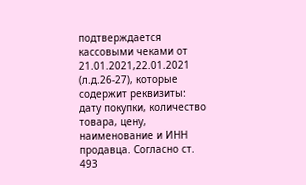подтверждается кассовыми чеками от 21.01.2021,22.01.2021 (л.д.26-27), которые содержит реквизиты: дату покупки, количество товара, цену, наименование и ИНН продавца. Согласно ст. 493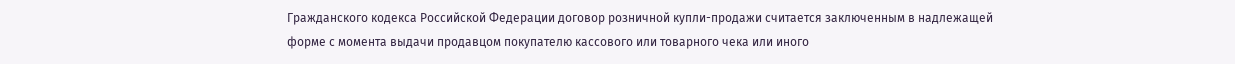Гражданского кодекса Российской Федерации договор розничной купли-продажи считается заключенным в надлежащей форме с момента выдачи продавцом покупателю кассового или товарного чека или иного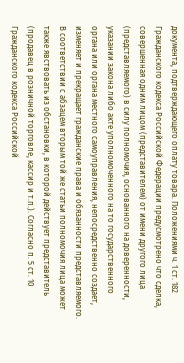документа, подтверждающего оплату товара. Положениями ч. 1 ст. 182 Гражданского кодекса Российской Федерации предусмотрено что сделка, совершенная одним лицом (представителем) от имени другого лица (представляемого) в силу полномочия, основанного на доверенности, указании закона либо акте уполномоченного на то государственного органа или органа местного самоуправления, непосредственно создает, изменяет и прекращает гражданские права и обязанности представляемого. В соответствии с абзацем вторым той же статьи полномочия лица может также явствовать из обстановки, в которой действует представитель (продавец в розничной торговле, кассир и т.п.). Согласно п. 5 ст. 10 Гражданского кодекса Российской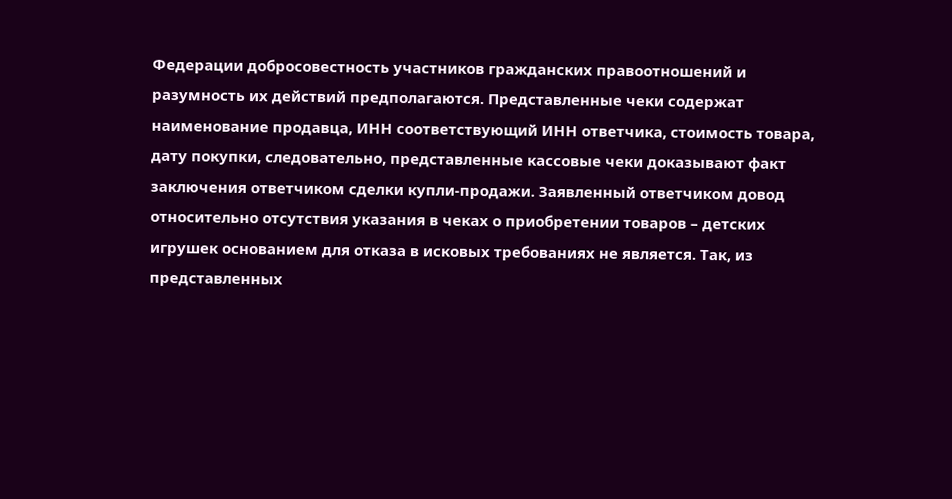Федерации добросовестность участников гражданских правоотношений и разумность их действий предполагаются. Представленные чеки содержат наименование продавца, ИНН соответствующий ИНН ответчика, стоимость товара, дату покупки, следовательно, представленные кассовые чеки доказывают факт заключения ответчиком сделки купли-продажи. Заявленный ответчиком довод относительно отсутствия указания в чеках о приобретении товаров – детских игрушек основанием для отказа в исковых требованиях не является. Так, из представленных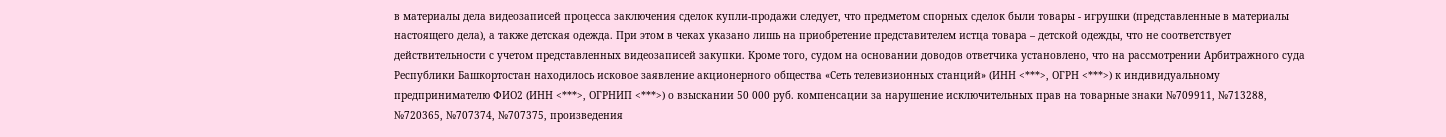в материалы дела видеозаписей процесса заключения сделок купли-продажи следует, что предметом спорных сделок были товары - игрушки (представленные в материалы настоящего дела), а также детская одежда. При этом в чеках указано лишь на приобретение представителем истца товара – детской одежды, что не соответствует действительности с учетом представленных видеозаписей закупки. Кроме того, судом на основании доводов ответчика установлено, что на рассмотрении Арбитражного суда Республики Башкортостан находилось исковое заявление акционерного общества «Сеть телевизионных станций» (ИНН <***>, ОГРН <***>) к индивидуальному предпринимателю ФИО2 (ИНН <***>, ОГРНИП <***>) о взыскании 50 000 руб. компенсации за нарушение исключительных прав на товарные знаки №709911, №713288, №720365, №707374, №707375, произведения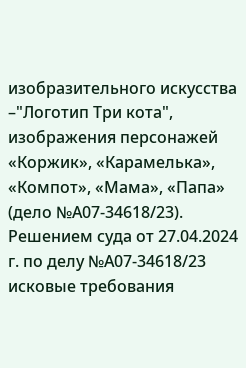изобразительного искусства –"Логотип Три кота", изображения персонажей «Коржик», «Карамелька», «Компот», «Мама», «Папа» (дело №А07-34618/23). Решением суда от 27.04.2024 г. по делу №А07-34618/23 исковые требования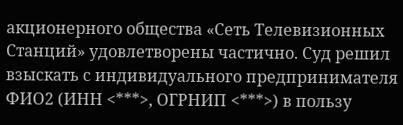акционерного общества «Сеть Телевизионных Станций» удовлетворены частично. Суд решил взыскать с индивидуального предпринимателя ФИО2 (ИНН <***>, ОГРНИП <***>) в пользу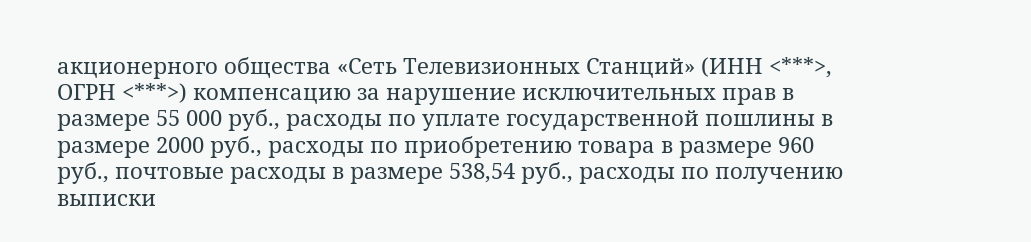акционерного общества «Сеть Телевизионных Станций» (ИНН <***>, ОГРН <***>) компенсацию за нарушение исключительных прав в размере 55 000 руб., расходы по уплате государственной пошлины в размере 2000 руб., расходы по приобретению товара в размере 960 руб., почтовые расходы в размере 538,54 руб., расходы по получению выписки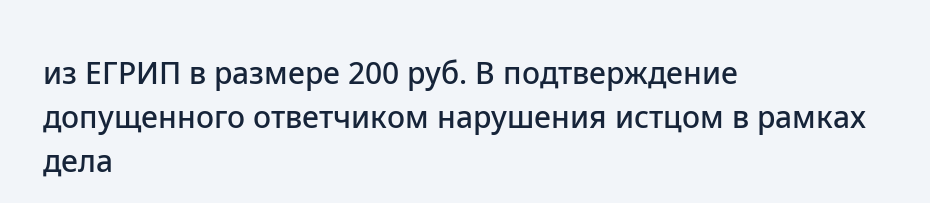из ЕГРИП в размере 200 руб. В подтверждение допущенного ответчиком нарушения истцом в рамках дела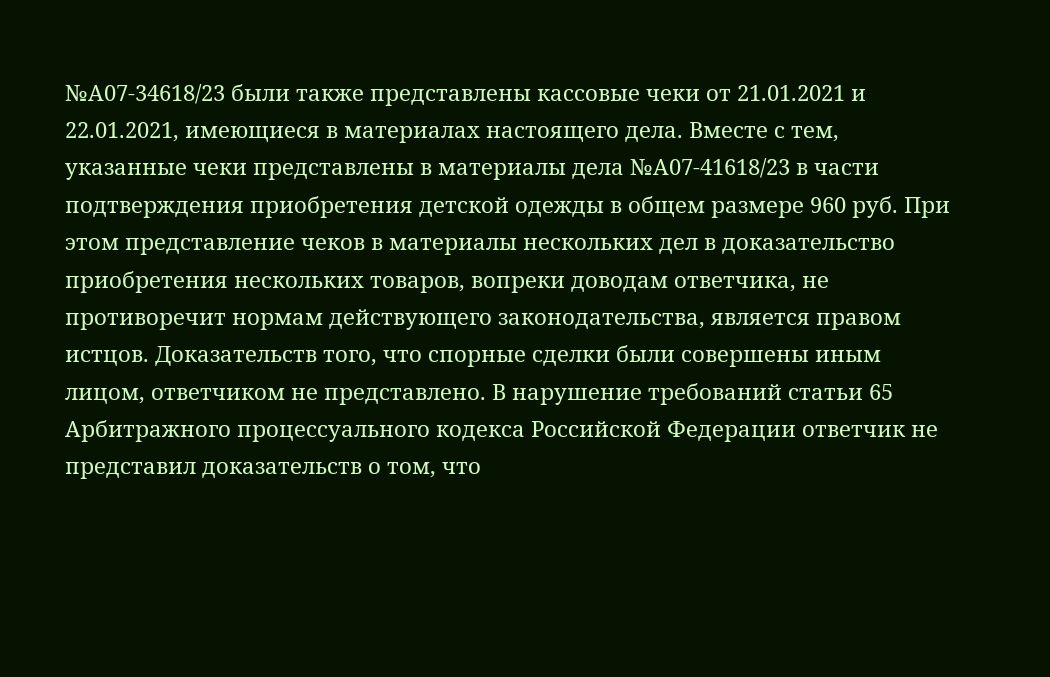№А07-34618/23 были также представлены кассовые чеки от 21.01.2021 и 22.01.2021, имеющиеся в материалах настоящего дела. Вместе с тем, указанные чеки представлены в материалы дела №А07-41618/23 в части подтверждения приобретения детской одежды в общем размере 960 руб. При этом представление чеков в материалы нескольких дел в доказательство приобретения нескольких товаров, вопреки доводам ответчика, не противоречит нормам действующего законодательства, является правом истцов. Доказательств того, что спорные сделки были совершены иным лицом, ответчиком не представлено. В нарушение требований статьи 65 Арбитражного процессуального кодекса Российской Федерации ответчик не представил доказательств о том, что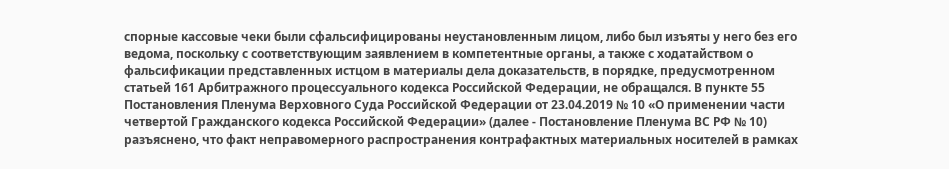спорные кассовые чеки были сфальсифицированы неустановленным лицом, либо был изъяты у него без его ведома, поскольку с соответствующим заявлением в компетентные органы, а также с ходатайством о фальсификации представленных истцом в материалы дела доказательств, в порядке, предусмотренном статьей 161 Арбитражного процессуального кодекса Российской Федерации, не обращался. В пункте 55 Постановления Пленума Верховного Суда Российской Федерации от 23.04.2019 № 10 «О применении части четвертой Гражданского кодекса Российской Федерации» (далее - Постановление Пленума ВС РФ № 10) разъяснено, что факт неправомерного распространения контрафактных материальных носителей в рамках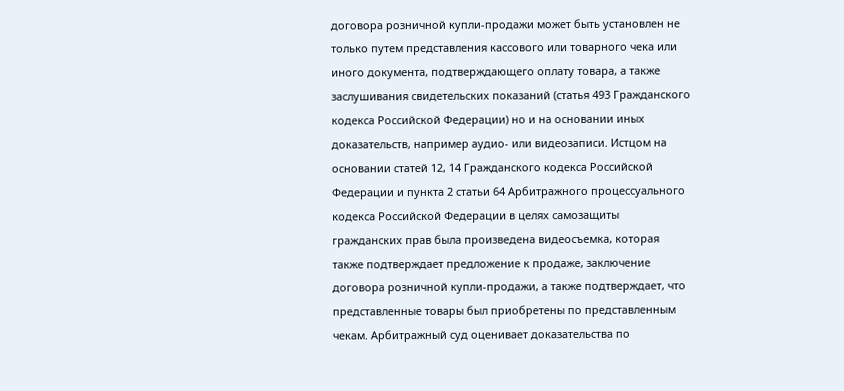договора розничной купли-продажи может быть установлен не только путем представления кассового или товарного чека или иного документа, подтверждающего оплату товара, а также заслушивания свидетельских показаний (статья 493 Гражданского кодекса Российской Федерации) но и на основании иных доказательств, например аудио- или видеозаписи. Истцом на основании статей 12, 14 Гражданского кодекса Российской Федерации и пункта 2 статьи 64 Арбитражного процессуального кодекса Российской Федерации в целях самозащиты гражданских прав была произведена видеосъемка, которая также подтверждает предложение к продаже, заключение договора розничной купли-продажи, а также подтверждает, что представленные товары был приобретены по представленным чекам. Арбитражный суд оценивает доказательства по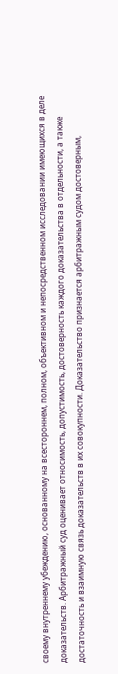своему внутреннему убеждению, основанному на всестороннем, полном, объективном и непосредственном исследовании имеющихся в деле доказательств. Арбитражный суд оценивает относимость, допустимость, достоверность каждого доказательства в отдельности, а также достаточность и взаимную связь доказательств в их совокупности. Доказательство признается арбитражным судом достоверным,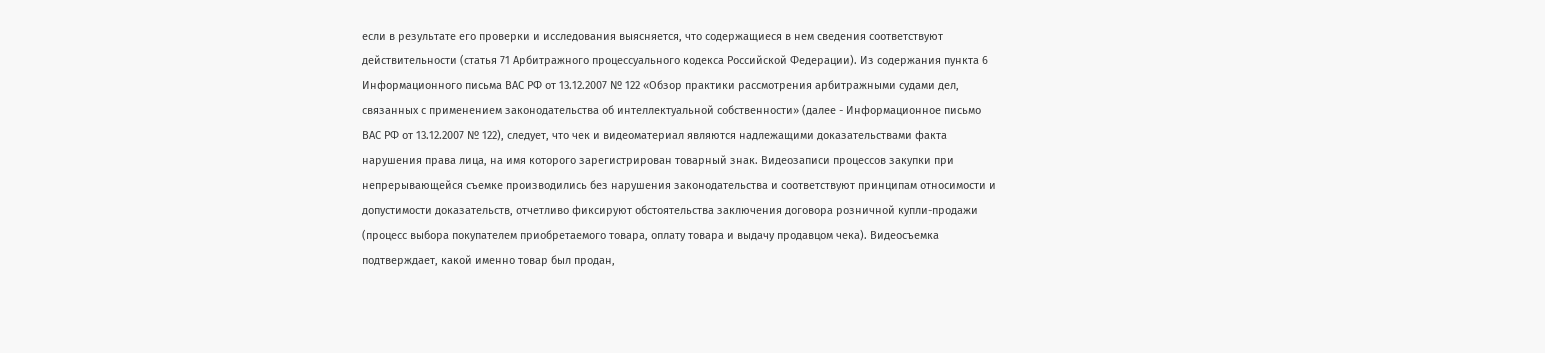если в результате его проверки и исследования выясняется, что содержащиеся в нем сведения соответствуют действительности (статья 71 Арбитражного процессуального кодекса Российской Федерации). Из содержания пункта 6 Информационного письма ВАС РФ от 13.12.2007 № 122 «Обзор практики рассмотрения арбитражными судами дел, связанных с применением законодательства об интеллектуальной собственности» (далее - Информационное письмо ВАС РФ от 13.12.2007 № 122), следует, что чек и видеоматериал являются надлежащими доказательствами факта нарушения права лица, на имя которого зарегистрирован товарный знак. Видеозаписи процессов закупки при непрерывающейся съемке производились без нарушения законодательства и соответствуют принципам относимости и допустимости доказательств, отчетливо фиксируют обстоятельства заключения договора розничной купли-продажи (процесс выбора покупателем приобретаемого товара, оплату товара и выдачу продавцом чека). Видеосъемка подтверждает, какой именно товар был продан,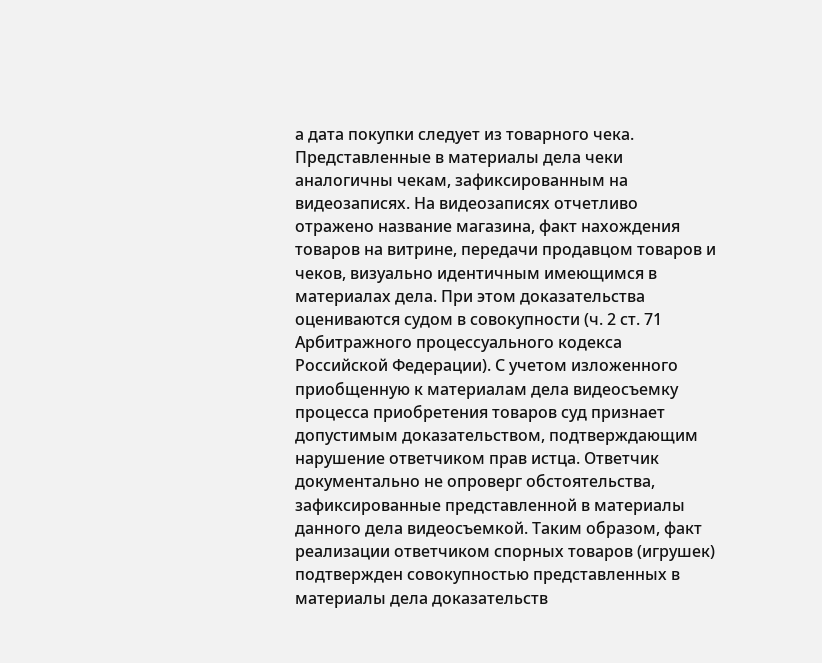а дата покупки следует из товарного чека. Представленные в материалы дела чеки аналогичны чекам, зафиксированным на видеозаписях. На видеозаписях отчетливо отражено название магазина, факт нахождения товаров на витрине, передачи продавцом товаров и чеков, визуально идентичным имеющимся в материалах дела. При этом доказательства оцениваются судом в совокупности (ч. 2 ст. 71 Арбитражного процессуального кодекса Российской Федерации). С учетом изложенного приобщенную к материалам дела видеосъемку процесса приобретения товаров суд признает допустимым доказательством, подтверждающим нарушение ответчиком прав истца. Ответчик документально не опроверг обстоятельства, зафиксированные представленной в материалы данного дела видеосъемкой. Таким образом, факт реализации ответчиком спорных товаров (игрушек) подтвержден совокупностью представленных в материалы дела доказательств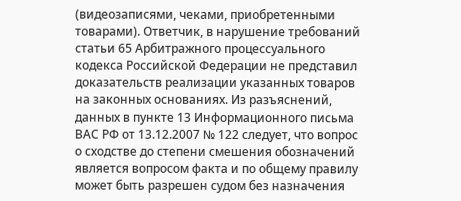(видеозаписями, чеками, приобретенными товарами). Ответчик, в нарушение требований статьи 65 Арбитражного процессуального кодекса Российской Федерации не представил доказательств реализации указанных товаров на законных основаниях. Из разъяснений, данных в пункте 13 Информационного письма ВАС РФ от 13.12.2007 № 122 следует, что вопрос о сходстве до степени смешения обозначений является вопросом факта и по общему правилу может быть разрешен судом без назначения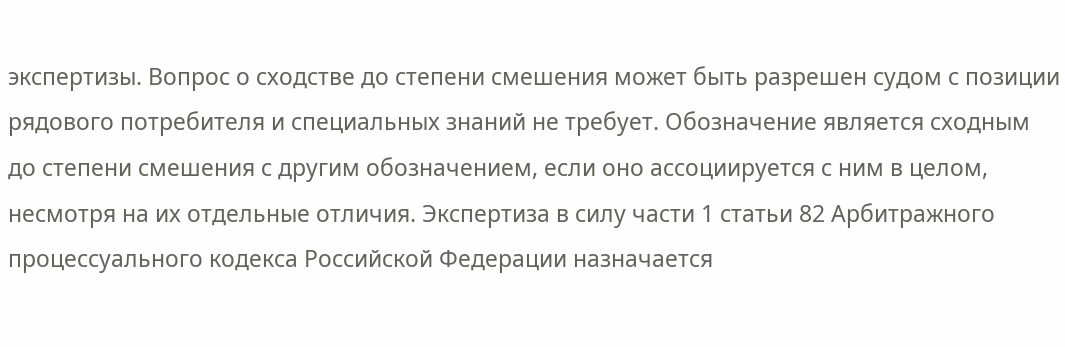экспертизы. Вопрос о сходстве до степени смешения может быть разрешен судом с позиции рядового потребителя и специальных знаний не требует. Обозначение является сходным до степени смешения с другим обозначением, если оно ассоциируется с ним в целом, несмотря на их отдельные отличия. Экспертиза в силу части 1 статьи 82 Арбитражного процессуального кодекса Российской Федерации назначается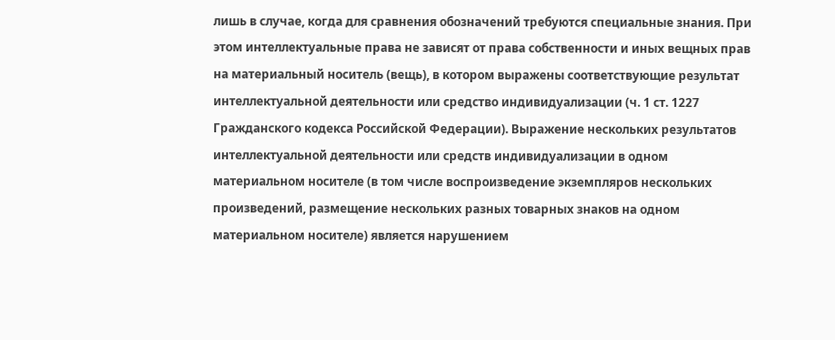лишь в случае, когда для сравнения обозначений требуются специальные знания. При этом интеллектуальные права не зависят от права собственности и иных вещных прав на материальный носитель (вещь), в котором выражены соответствующие результат интеллектуальной деятельности или средство индивидуализации (ч. 1 ст. 1227 Гражданского кодекса Российской Федерации). Выражение нескольких результатов интеллектуальной деятельности или средств индивидуализации в одном материальном носителе (в том числе воспроизведение экземпляров нескольких произведений, размещение нескольких разных товарных знаков на одном материальном носителе) является нарушением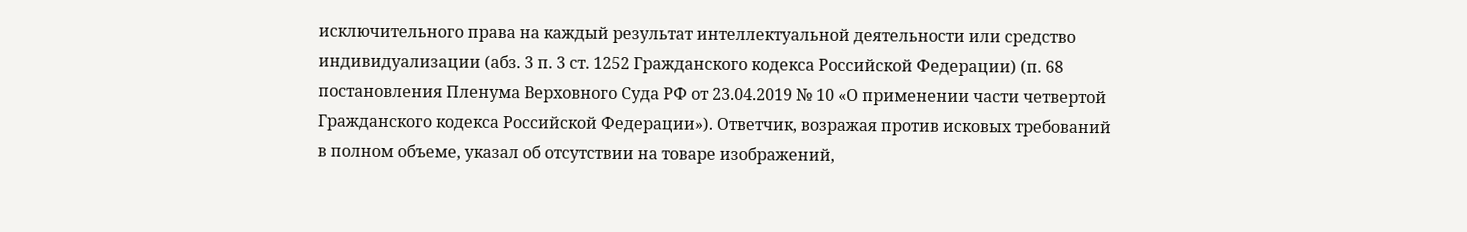исключительного права на каждый результат интеллектуальной деятельности или средство индивидуализации (абз. 3 п. 3 ст. 1252 Гражданского кодекса Российской Федерации) (п. 68 постановления Пленума Верховного Суда РФ от 23.04.2019 № 10 «О применении части четвертой Гражданского кодекса Российской Федерации»). Ответчик, возражая против исковых требований в полном объеме, указал об отсутствии на товаре изображений,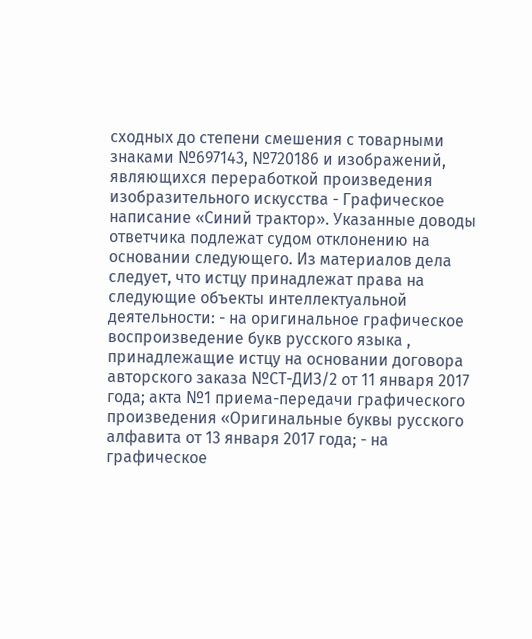сходных до степени смешения с товарными знаками №697143, №720186 и изображений, являющихся переработкой произведения изобразительного искусства - Графическое написание «Синий трактор». Указанные доводы ответчика подлежат судом отклонению на основании следующего. Из материалов дела следует, что истцу принадлежат права на следующие объекты интеллектуальной деятельности: - на оригинальное графическое воспроизведение букв русского языка , принадлежащие истцу на основании договора авторского заказа №СТ-ДИЗ/2 от 11 января 2017 года; акта №1 приема-передачи графического произведения «Оригинальные буквы русского алфавита от 13 января 2017 года; - на графическое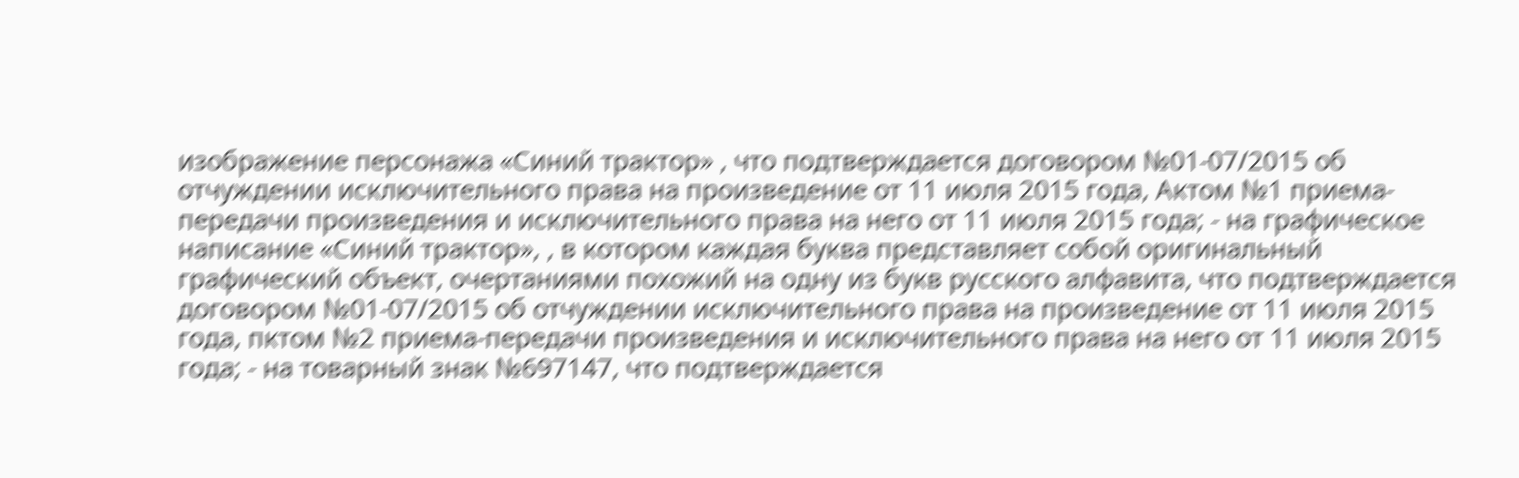изображение персонажа «Синий трактор» , что подтверждается договором №01-07/2015 об отчуждении исключительного права на произведение от 11 июля 2015 года, Актом №1 приема-передачи произведения и исключительного права на него от 11 июля 2015 года; - на графическое написание «Синий трактор», , в котором каждая буква представляет собой оригинальный графический объект, очертаниями похожий на одну из букв русского алфавита, что подтверждается договором №01-07/2015 об отчуждении исключительного права на произведение от 11 июля 2015 года, пктом №2 приема-передачи произведения и исключительного права на него от 11 июля 2015 года; - на товарный знак №697147, что подтверждается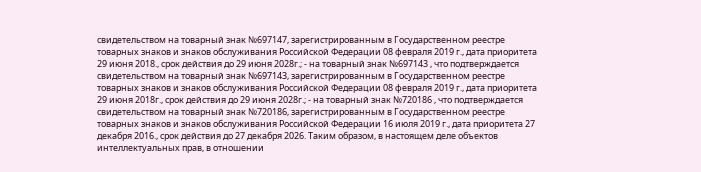свидетельством на товарный знак №697147, зарегистрированным в Государственном реестре товарных знаков и знаков обслуживания Российской Федерации 08 февраля 2019 г., дата приоритета 29 июня 2018., срок действия до 29 июня 2028г.; - на товарный знак №697143 , что подтверждается свидетельством на товарный знак №697143, зарегистрированным в Государственном реестре товарных знаков и знаков обслуживания Российской Федерации 08 февраля 2019 г., дата приоритета 29 июня 2018г., срок действия до 29 июня 2028г.; - на товарный знак №720186 , что подтверждается свидетельством на товарный знак №720186, зарегистрированным в Государственном реестре товарных знаков и знаков обслуживания Российской Федерации 16 июля 2019 г., дата приоритета 27 декабря 2016., срок действия до 27 декабря 2026. Таким образом, в настоящем деле объектов интеллектуальных прав, в отношении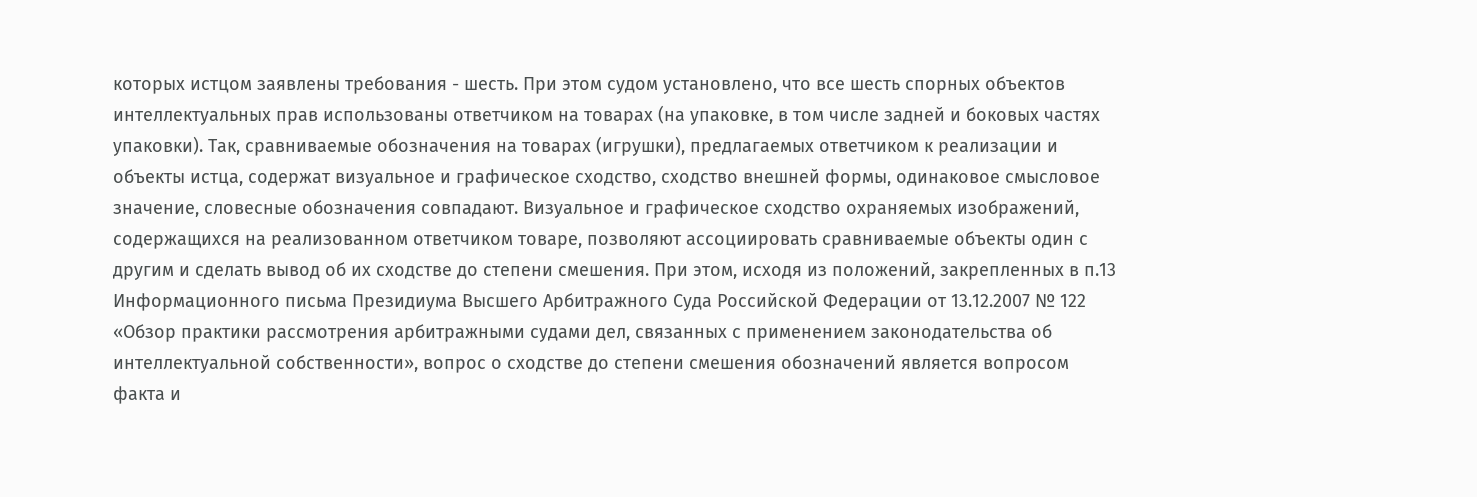которых истцом заявлены требования - шесть. При этом судом установлено, что все шесть спорных объектов интеллектуальных прав использованы ответчиком на товарах (на упаковке, в том числе задней и боковых частях упаковки). Так, сравниваемые обозначения на товарах (игрушки), предлагаемых ответчиком к реализации и объекты истца, содержат визуальное и графическое сходство, сходство внешней формы, одинаковое смысловое значение, словесные обозначения совпадают. Визуальное и графическое сходство охраняемых изображений, содержащихся на реализованном ответчиком товаре, позволяют ассоциировать сравниваемые объекты один с другим и сделать вывод об их сходстве до степени смешения. При этом, исходя из положений, закрепленных в п.13 Информационного письма Президиума Высшего Арбитражного Суда Российской Федерации от 13.12.2007 № 122 «Обзор практики рассмотрения арбитражными судами дел, связанных с применением законодательства об интеллектуальной собственности», вопрос о сходстве до степени смешения обозначений является вопросом факта и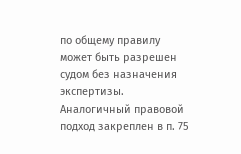по общему правилу может быть разрешен судом без назначения экспертизы. Аналогичный правовой подход закреплен в п. 75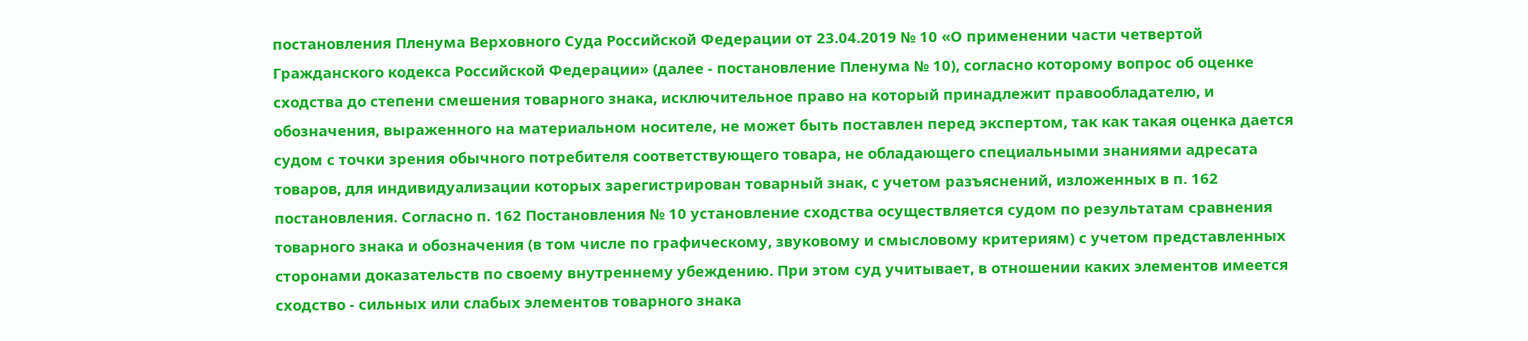постановления Пленума Верховного Суда Российской Федерации от 23.04.2019 № 10 «О применении части четвертой Гражданского кодекса Российской Федерации» (далее - постановление Пленума № 10), согласно которому вопрос об оценке сходства до степени смешения товарного знака, исключительное право на который принадлежит правообладателю, и обозначения, выраженного на материальном носителе, не может быть поставлен перед экспертом, так как такая оценка дается судом с точки зрения обычного потребителя соответствующего товара, не обладающего специальными знаниями адресата товаров, для индивидуализации которых зарегистрирован товарный знак, с учетом разъяснений, изложенных в п. 162 постановления. Согласно п. 162 Постановления № 10 установление сходства осуществляется судом по результатам сравнения товарного знака и обозначения (в том числе по графическому, звуковому и смысловому критериям) с учетом представленных сторонами доказательств по своему внутреннему убеждению. При этом суд учитывает, в отношении каких элементов имеется сходство - сильных или слабых элементов товарного знака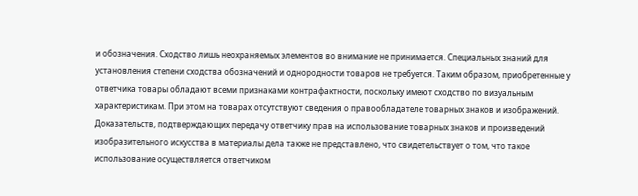и обозначения. Сходство лишь неохраняемых элементов во внимание не принимается. Специальных знаний для установления степени сходства обозначений и однородности товаров не требуется. Таким образом, приобретенные у ответчика товары обладают всеми признаками контрафактности, поскольку имеют сходство по визуальным характеристикам. При этом на товарах отсутствуют сведения о правообладателе товарных знаков и изображений. Доказательств, подтверждающих передачу ответчику прав на использование товарных знаков и произведений изобразительного искусства в материалы дела также не представлено, что свидетельствует о том, что такое использование осуществляется ответчиком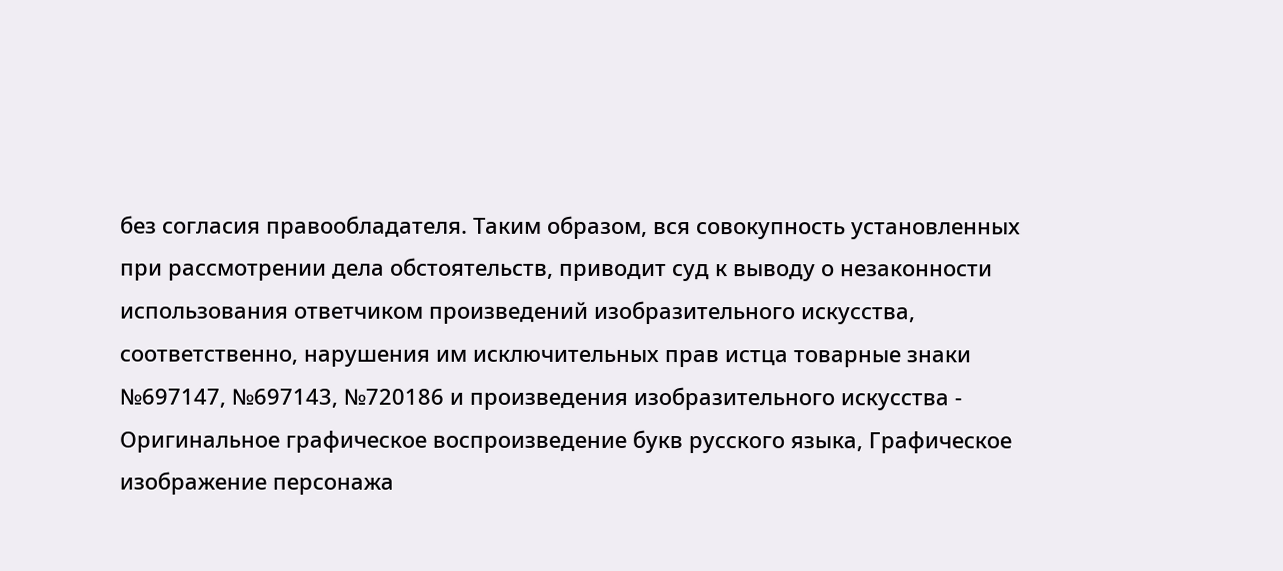без согласия правообладателя. Таким образом, вся совокупность установленных при рассмотрении дела обстоятельств, приводит суд к выводу о незаконности использования ответчиком произведений изобразительного искусства, соответственно, нарушения им исключительных прав истца товарные знаки №697147, №697143, №720186 и произведения изобразительного искусства - Оригинальное графическое воспроизведение букв русского языка, Графическое изображение персонажа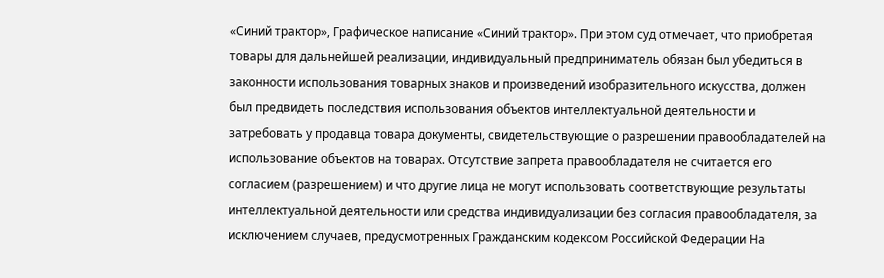«Синий трактор», Графическое написание «Синий трактор». При этом суд отмечает, что приобретая товары для дальнейшей реализации, индивидуальный предприниматель обязан был убедиться в законности использования товарных знаков и произведений изобразительного искусства, должен был предвидеть последствия использования объектов интеллектуальной деятельности и затребовать у продавца товара документы, свидетельствующие о разрешении правообладателей на использование объектов на товарах. Отсутствие запрета правообладателя не считается его согласием (разрешением) и что другие лица не могут использовать соответствующие результаты интеллектуальной деятельности или средства индивидуализации без согласия правообладателя, за исключением случаев, предусмотренных Гражданским кодексом Российской Федерации На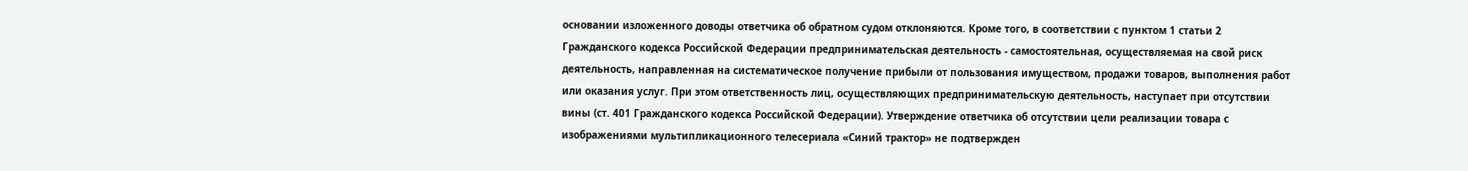основании изложенного доводы ответчика об обратном судом отклоняются. Кроме того, в соответствии с пунктом 1 статьи 2 Гражданского кодекса Российской Федерации предпринимательская деятельность - самостоятельная, осуществляемая на свой риск деятельность, направленная на систематическое получение прибыли от пользования имуществом, продажи товаров, выполнения работ или оказания услуг. При этом ответственность лиц, осуществляющих предпринимательскую деятельность, наступает при отсутствии вины (ст. 401 Гражданского кодекса Российской Федерации). Утверждение ответчика об отсутствии цели реализации товара с изображениями мультипликационного телесериала «Синий трактор» не подтвержден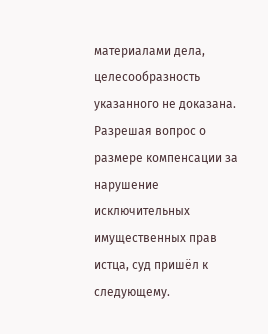материалами дела, целесообразность указанного не доказана. Разрешая вопрос о размере компенсации за нарушение исключительных имущественных прав истца, суд пришёл к следующему.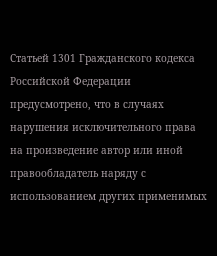Статьей 1301 Гражданского кодекса Российской Федерации предусмотрено, что в случаях нарушения исключительного права на произведение автор или иной правообладатель наряду с использованием других применимых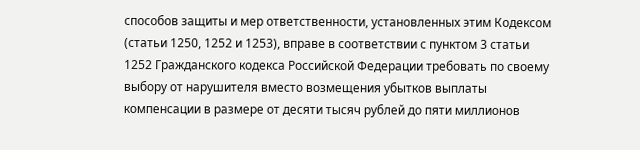способов защиты и мер ответственности, установленных этим Кодексом (статьи 1250, 1252 и 1253), вправе в соответствии с пунктом 3 статьи 1252 Гражданского кодекса Российской Федерации требовать по своему выбору от нарушителя вместо возмещения убытков выплаты компенсации в размере от десяти тысяч рублей до пяти миллионов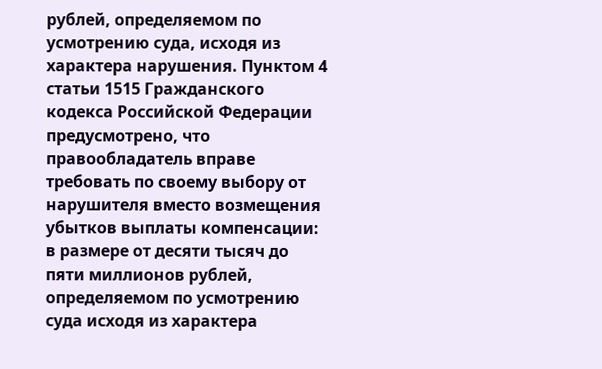рублей, определяемом по усмотрению суда, исходя из характера нарушения. Пунктом 4 статьи 1515 Гражданского кодекса Российской Федерации предусмотрено, что правообладатель вправе требовать по своему выбору от нарушителя вместо возмещения убытков выплаты компенсации: в размере от десяти тысяч до пяти миллионов рублей, определяемом по усмотрению суда исходя из характера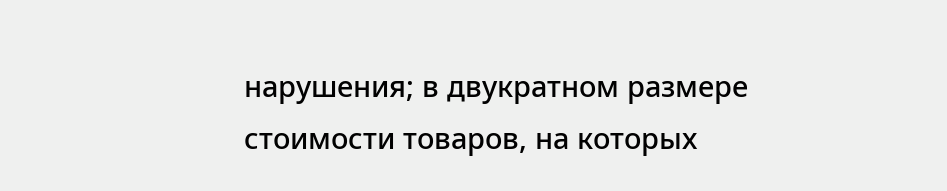нарушения; в двукратном размере стоимости товаров, на которых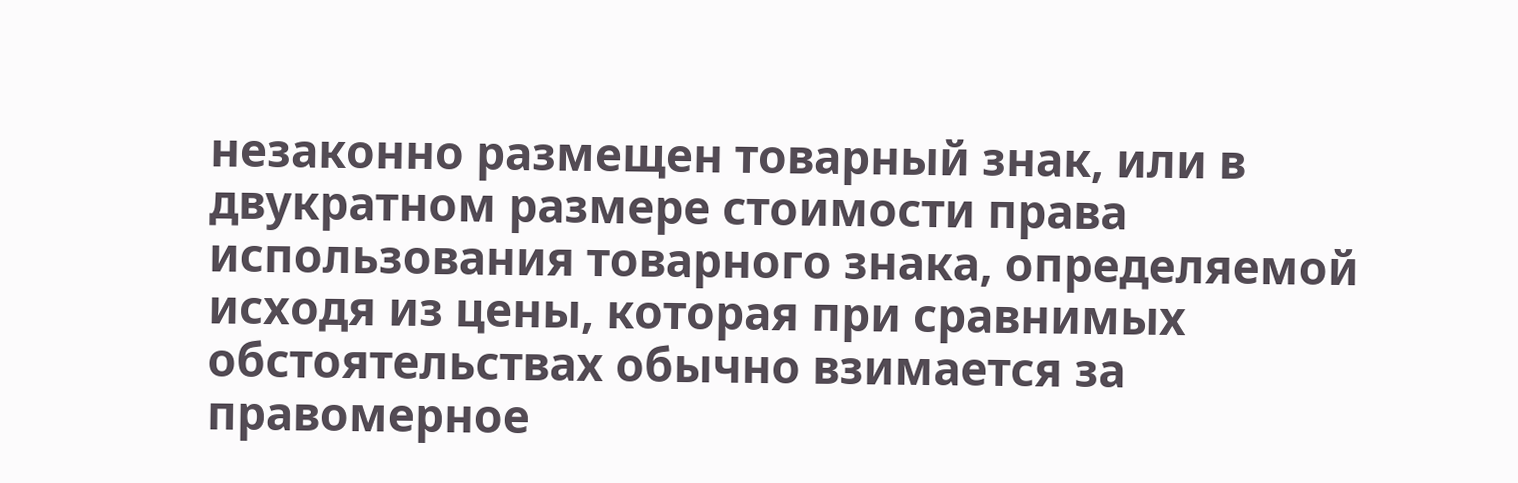незаконно размещен товарный знак, или в двукратном размере стоимости права использования товарного знака, определяемой исходя из цены, которая при сравнимых обстоятельствах обычно взимается за правомерное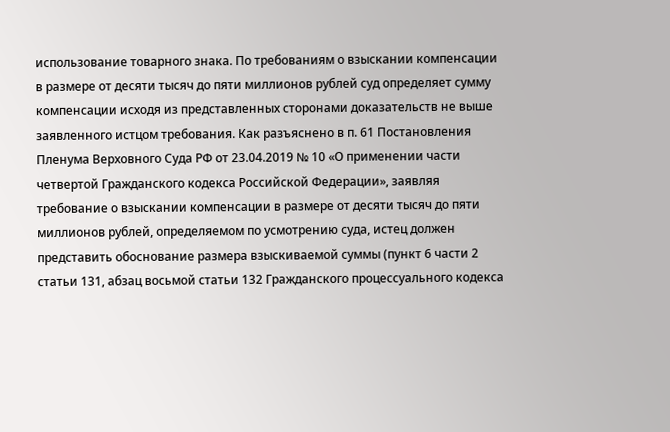использование товарного знака. По требованиям о взыскании компенсации в размере от десяти тысяч до пяти миллионов рублей суд определяет сумму компенсации исходя из представленных сторонами доказательств не выше заявленного истцом требования. Как разъяснено в п. 61 Постановления Пленума Верховного Суда РФ от 23.04.2019 № 10 «О применении части четвертой Гражданского кодекса Российской Федерации», заявляя требование о взыскании компенсации в размере от десяти тысяч до пяти миллионов рублей, определяемом по усмотрению суда, истец должен представить обоснование размера взыскиваемой суммы (пункт 6 части 2 статьи 131, абзац восьмой статьи 132 Гражданского процессуального кодекса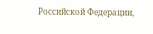Российской Федерации,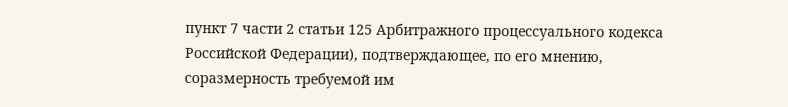пункт 7 части 2 статьи 125 Арбитражного процессуального кодекса Российской Федерации), подтверждающее, по его мнению, соразмерность требуемой им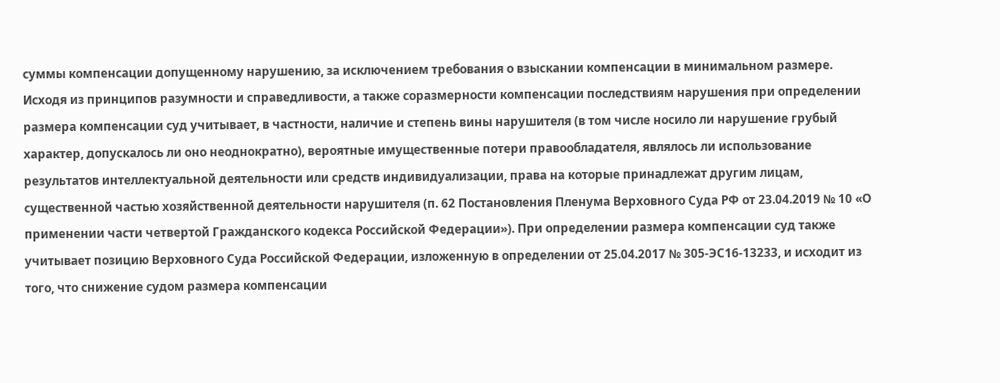суммы компенсации допущенному нарушению, за исключением требования о взыскании компенсации в минимальном размере. Исходя из принципов разумности и справедливости, а также соразмерности компенсации последствиям нарушения при определении размера компенсации суд учитывает, в частности, наличие и степень вины нарушителя (в том числе носило ли нарушение грубый характер, допускалось ли оно неоднократно), вероятные имущественные потери правообладателя, являлось ли использование результатов интеллектуальной деятельности или средств индивидуализации, права на которые принадлежат другим лицам, существенной частью хозяйственной деятельности нарушителя (п. 62 Постановления Пленума Верховного Суда РФ от 23.04.2019 № 10 «О применении части четвертой Гражданского кодекса Российской Федерации»). При определении размера компенсации суд также учитывает позицию Верховного Суда Российской Федерации, изложенную в определении от 25.04.2017 № 305-ЭС16-13233, и исходит из того, что снижение судом размера компенсации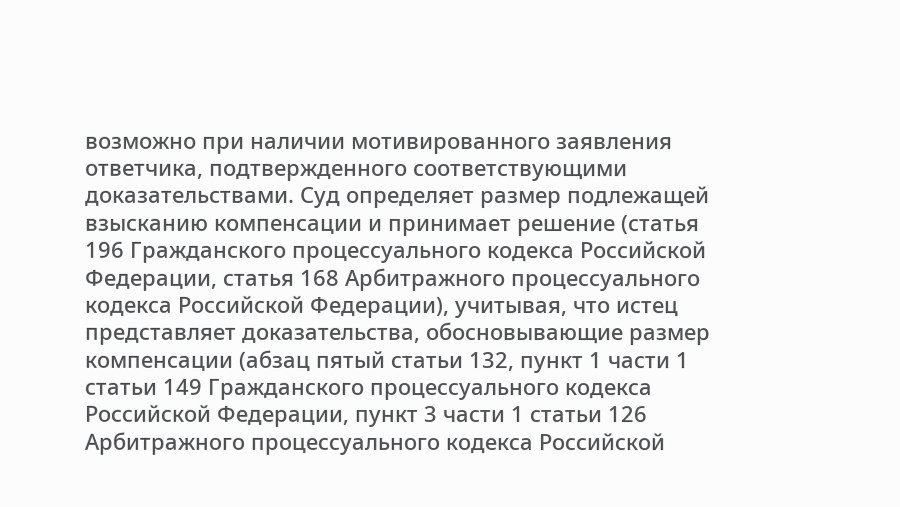возможно при наличии мотивированного заявления ответчика, подтвержденного соответствующими доказательствами. Суд определяет размер подлежащей взысканию компенсации и принимает решение (статья 196 Гражданского процессуального кодекса Российской Федерации, статья 168 Арбитражного процессуального кодекса Российской Федерации), учитывая, что истец представляет доказательства, обосновывающие размер компенсации (абзац пятый статьи 132, пункт 1 части 1 статьи 149 Гражданского процессуального кодекса Российской Федерации, пункт 3 части 1 статьи 126 Арбитражного процессуального кодекса Российской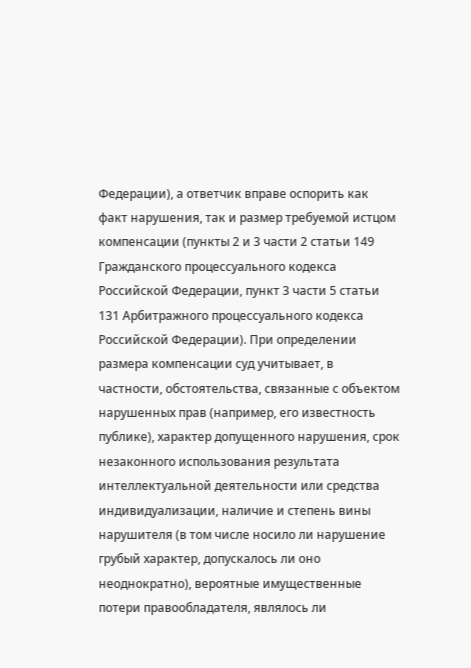Федерации), а ответчик вправе оспорить как факт нарушения, так и размер требуемой истцом компенсации (пункты 2 и 3 части 2 статьи 149 Гражданского процессуального кодекса Российской Федерации, пункт 3 части 5 статьи 131 Арбитражного процессуального кодекса Российской Федерации). При определении размера компенсации суд учитывает, в частности, обстоятельства, связанные с объектом нарушенных прав (например, его известность публике), характер допущенного нарушения, срок незаконного использования результата интеллектуальной деятельности или средства индивидуализации, наличие и степень вины нарушителя (в том числе носило ли нарушение грубый характер, допускалось ли оно неоднократно), вероятные имущественные потери правообладателя, являлось ли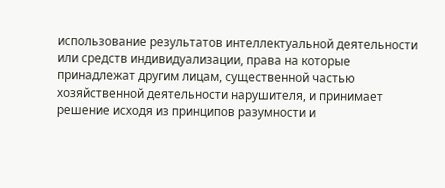использование результатов интеллектуальной деятельности или средств индивидуализации, права на которые принадлежат другим лицам, существенной частью хозяйственной деятельности нарушителя, и принимает решение исходя из принципов разумности и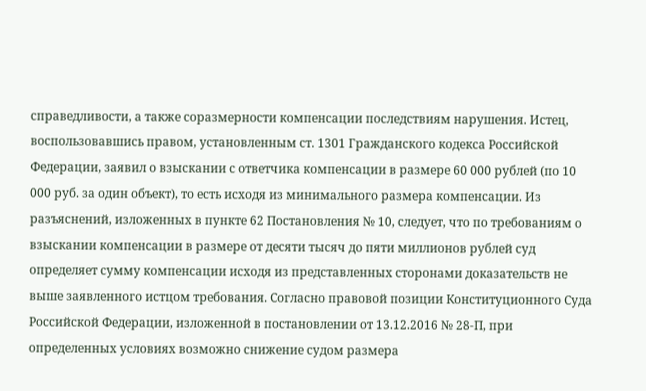справедливости, а также соразмерности компенсации последствиям нарушения. Истец, воспользовавшись правом, установленным ст. 1301 Гражданского кодекса Российской Федерации, заявил о взыскании с ответчика компенсации в размере 60 000 рублей (по 10 000 руб. за один объект), то есть исходя из минимального размера компенсации. Из разъяснений, изложенных в пункте 62 Постановления № 10, следует, что по требованиям о взыскании компенсации в размере от десяти тысяч до пяти миллионов рублей суд определяет сумму компенсации исходя из представленных сторонами доказательств не выше заявленного истцом требования. Согласно правовой позиции Конституционного Суда Российской Федерации, изложенной в постановлении от 13.12.2016 № 28-П, при определенных условиях возможно снижение судом размера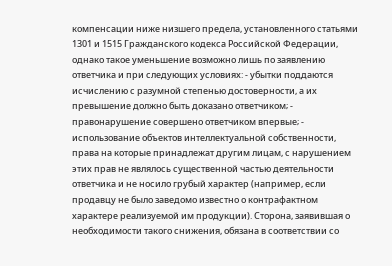компенсации ниже низшего предела, установленного статьями 1301 и 1515 Гражданского кодекса Российской Федерации, однако такое уменьшение возможно лишь по заявлению ответчика и при следующих условиях: - убытки поддаются исчислению с разумной степенью достоверности, а их превышение должно быть доказано ответчиком; - правонарушение совершено ответчиком впервые; - использование объектов интеллектуальной собственности, права на которые принадлежат другим лицам, с нарушением этих прав не являлось существенной частью деятельности ответчика и не носило грубый характер (например, если продавцу не было заведомо известно о контрафактном характере реализуемой им продукции). Сторона, заявившая о необходимости такого снижения, обязана в соответствии со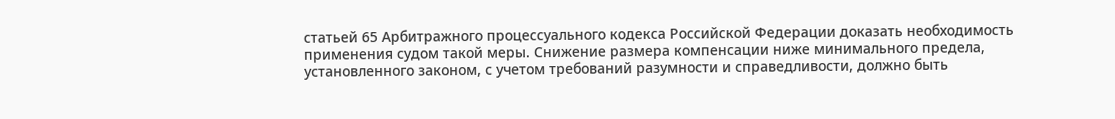статьей 65 Арбитражного процессуального кодекса Российской Федерации доказать необходимость применения судом такой меры. Снижение размера компенсации ниже минимального предела, установленного законом, с учетом требований разумности и справедливости, должно быть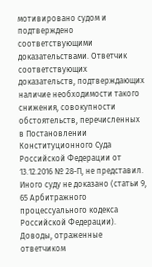мотивировано судом и подтверждено соответствующими доказательствами. Ответчик соответствующих доказательств, подтверждающих наличие необходимости такого снижения, совокупности обстоятельств, перечисленных в Постановлении Конституционного Суда Российской Федерации от 13.12.2016 № 28-П, не представил. Иного суду не доказано (статьи 9, 65 Арбитражного процессуального кодекса Российской Федерации). Доводы, отраженные ответчиком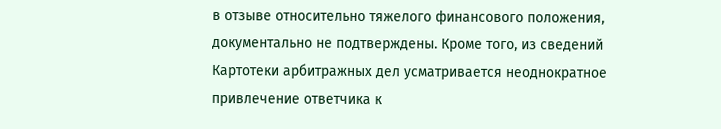в отзыве относительно тяжелого финансового положения, документально не подтверждены. Кроме того, из сведений Картотеки арбитражных дел усматривается неоднократное привлечение ответчика к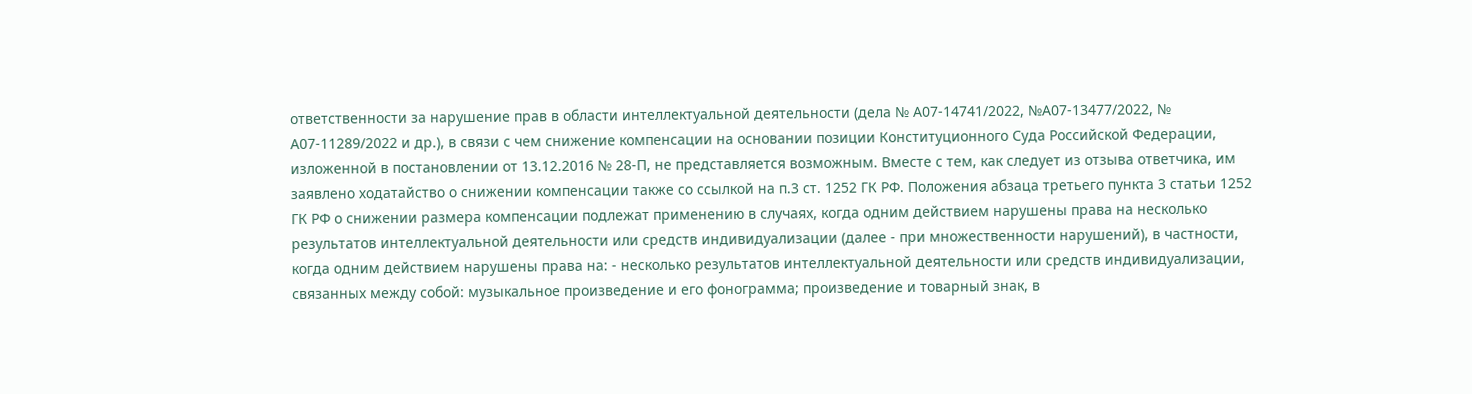ответственности за нарушение прав в области интеллектуальной деятельности (дела № А07-14741/2022, №А07-13477/2022, № А07-11289/2022 и др.), в связи с чем снижение компенсации на основании позиции Конституционного Суда Российской Федерации, изложенной в постановлении от 13.12.2016 № 28-П, не представляется возможным. Вместе с тем, как следует из отзыва ответчика, им заявлено ходатайство о снижении компенсации также со ссылкой на п.3 ст. 1252 ГК РФ. Положения абзаца третьего пункта 3 статьи 1252 ГК РФ о снижении размера компенсации подлежат применению в случаях, когда одним действием нарушены права на несколько результатов интеллектуальной деятельности или средств индивидуализации (далее - при множественности нарушений), в частности, когда одним действием нарушены права на: - несколько результатов интеллектуальной деятельности или средств индивидуализации, связанных между собой: музыкальное произведение и его фонограмма; произведение и товарный знак, в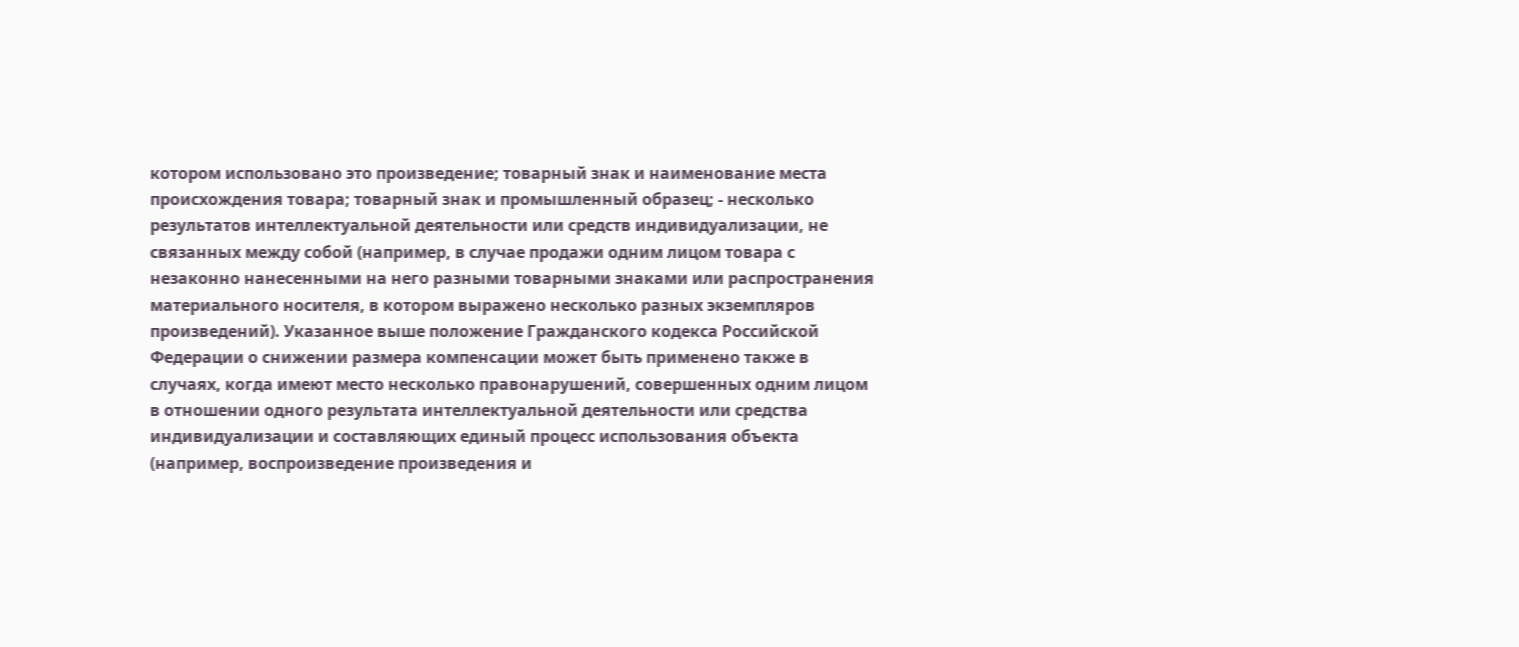котором использовано это произведение; товарный знак и наименование места происхождения товара; товарный знак и промышленный образец; - несколько результатов интеллектуальной деятельности или средств индивидуализации, не связанных между собой (например, в случае продажи одним лицом товара с незаконно нанесенными на него разными товарными знаками или распространения материального носителя, в котором выражено несколько разных экземпляров произведений). Указанное выше положение Гражданского кодекса Российской Федерации о снижении размера компенсации может быть применено также в случаях, когда имеют место несколько правонарушений, совершенных одним лицом в отношении одного результата интеллектуальной деятельности или средства индивидуализации и составляющих единый процесс использования объекта (например, воспроизведение произведения и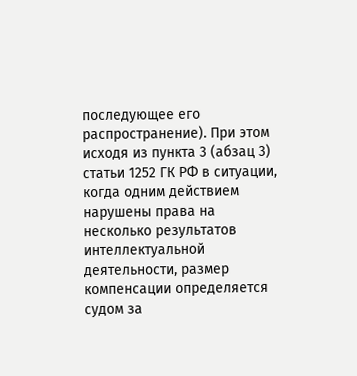последующее его распространение). При этом исходя из пункта 3 (абзац 3) статьи 1252 ГК РФ в ситуации, когда одним действием нарушены права на несколько результатов интеллектуальной деятельности, размер компенсации определяется судом за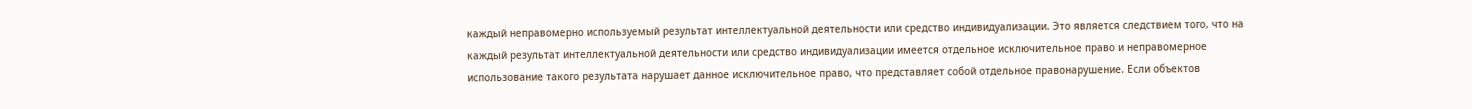каждый неправомерно используемый результат интеллектуальной деятельности или средство индивидуализации. Это является следствием того, что на каждый результат интеллектуальной деятельности или средство индивидуализации имеется отдельное исключительное право и неправомерное использование такого результата нарушает данное исключительное право, что представляет собой отдельное правонарушение. Если объектов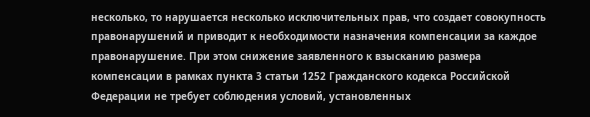несколько, то нарушается несколько исключительных прав, что создает совокупность правонарушений и приводит к необходимости назначения компенсации за каждое правонарушение. При этом снижение заявленного к взысканию размера компенсации в рамках пункта 3 статьи 1252 Гражданского кодекса Российской Федерации не требует соблюдения условий, установленных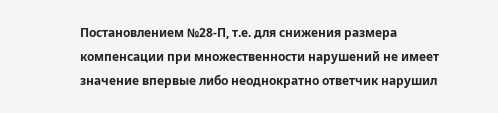Постановлением №28-П, т.е. для снижения размера компенсации при множественности нарушений не имеет значение впервые либо неоднократно ответчик нарушил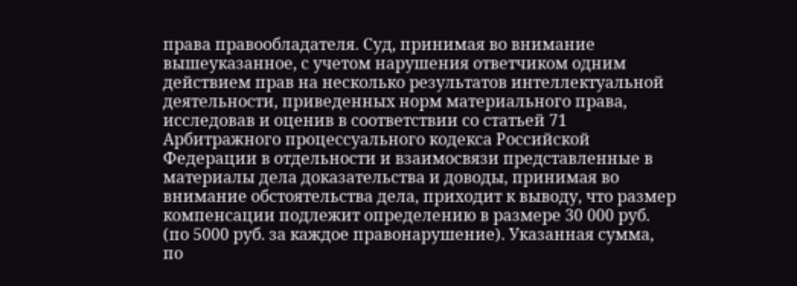права правообладателя. Суд, принимая во внимание вышеуказанное, с учетом нарушения ответчиком одним действием прав на несколько результатов интеллектуальной деятельности, приведенных норм материального права, исследовав и оценив в соответствии со статьей 71 Арбитражного процессуального кодекса Российской Федерации в отдельности и взаимосвязи представленные в материалы дела доказательства и доводы, принимая во внимание обстоятельства дела, приходит к выводу, что размер компенсации подлежит определению в размере 30 000 руб. (по 5000 руб. за каждое правонарушение). Указанная сумма, по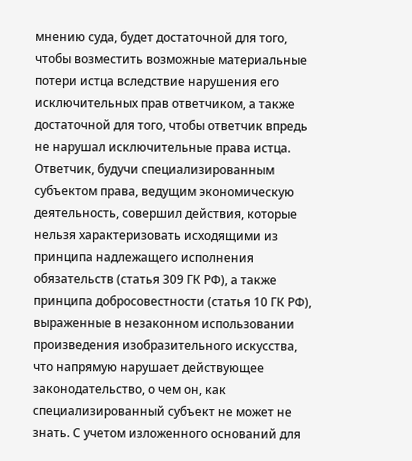мнению суда, будет достаточной для того, чтобы возместить возможные материальные потери истца вследствие нарушения его исключительных прав ответчиком, а также достаточной для того, чтобы ответчик впредь не нарушал исключительные права истца. Ответчик, будучи специализированным субъектом права, ведущим экономическую деятельность, совершил действия, которые нельзя характеризовать исходящими из принципа надлежащего исполнения обязательств (статья 309 ГК РФ), а также принципа добросовестности (статья 10 ГК РФ), выраженные в незаконном использовании произведения изобразительного искусства, что напрямую нарушает действующее законодательство, о чем он, как специализированный субъект не может не знать. С учетом изложенного оснований для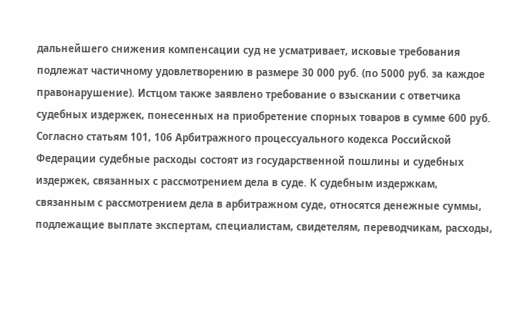дальнейшего снижения компенсации суд не усматривает, исковые требования подлежат частичному удовлетворению в размере 30 000 руб. (по 5000 руб. за каждое правонарушение). Истцом также заявлено требование о взыскании с ответчика судебных издержек, понесенных на приобретение спорных товаров в сумме 600 руб. Согласно статьям 101, 106 Арбитражного процессуального кодекса Российской Федерации судебные расходы состоят из государственной пошлины и судебных издержек, связанных с рассмотрением дела в суде. К судебным издержкам, связанным с рассмотрением дела в арбитражном суде, относятся денежные суммы, подлежащие выплате экспертам, специалистам, свидетелям, переводчикам, расходы,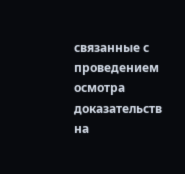связанные с проведением осмотра доказательств на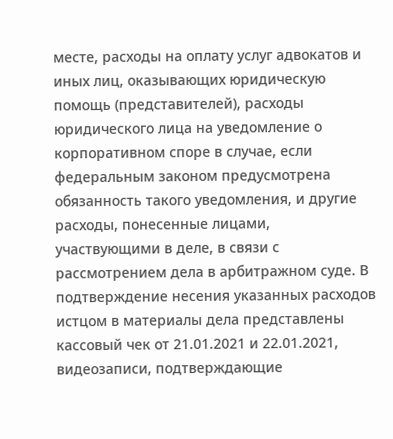месте, расходы на оплату услуг адвокатов и иных лиц, оказывающих юридическую помощь (представителей), расходы юридического лица на уведомление о корпоративном споре в случае, если федеральным законом предусмотрена обязанность такого уведомления, и другие расходы, понесенные лицами, участвующими в деле, в связи с рассмотрением дела в арбитражном суде. В подтверждение несения указанных расходов истцом в материалы дела представлены кассовый чек от 21.01.2021 и 22.01.2021, видеозаписи, подтверждающие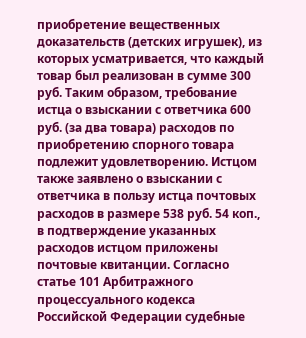приобретение вещественных доказательств (детских игрушек), из которых усматривается, что каждый товар был реализован в сумме 300 руб. Таким образом, требование истца о взыскании с ответчика 600 руб. (за два товара) расходов по приобретению спорного товара подлежит удовлетворению. Истцом также заявлено о взыскании с ответчика в пользу истца почтовых расходов в размере 538 руб. 54 коп., в подтверждение указанных расходов истцом приложены почтовые квитанции. Согласно статье 101 Арбитражного процессуального кодекса Российской Федерации судебные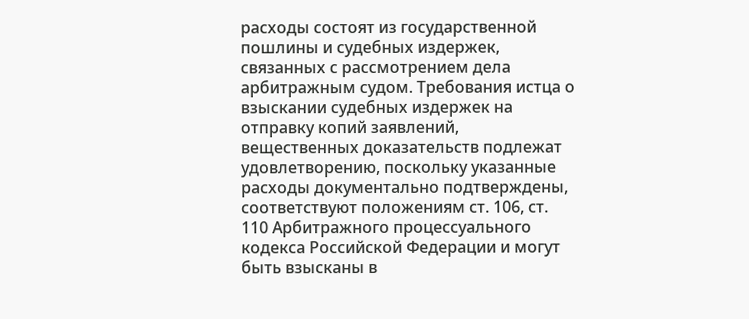расходы состоят из государственной пошлины и судебных издержек, связанных с рассмотрением дела арбитражным судом. Требования истца о взыскании судебных издержек на отправку копий заявлений, вещественных доказательств подлежат удовлетворению, поскольку указанные расходы документально подтверждены, соответствуют положениям ст. 106, ст. 110 Арбитражного процессуального кодекса Российской Федерации и могут быть взысканы в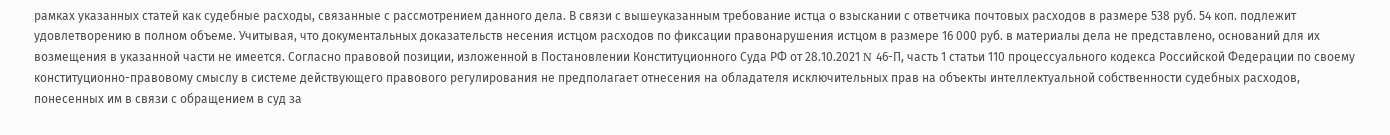рамках указанных статей как судебные расходы, связанные с рассмотрением данного дела. В связи с вышеуказанным требование истца о взыскании с ответчика почтовых расходов в размере 538 руб. 54 коп. подлежит удовлетворению в полном объеме. Учитывая, что документальных доказательств несения истцом расходов по фиксации правонарушения истцом в размере 16 000 руб. в материалы дела не представлено, оснований для их возмещения в указанной части не имеется. Согласно правовой позиции, изложенной в Постановлении Конституционного Суда РФ от 28.10.2021 N 46-П, часть 1 статьи 110 процессуального кодекса Российской Федерации по своему конституционно-правовому смыслу в системе действующего правового регулирования не предполагает отнесения на обладателя исключительных прав на объекты интеллектуальной собственности судебных расходов, понесенных им в связи с обращением в суд за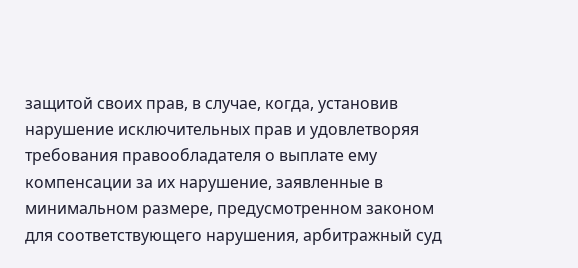защитой своих прав, в случае, когда, установив нарушение исключительных прав и удовлетворяя требования правообладателя о выплате ему компенсации за их нарушение, заявленные в минимальном размере, предусмотренном законом для соответствующего нарушения, арбитражный суд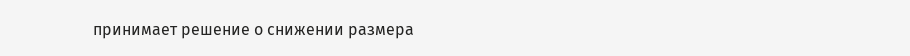принимает решение о снижении размера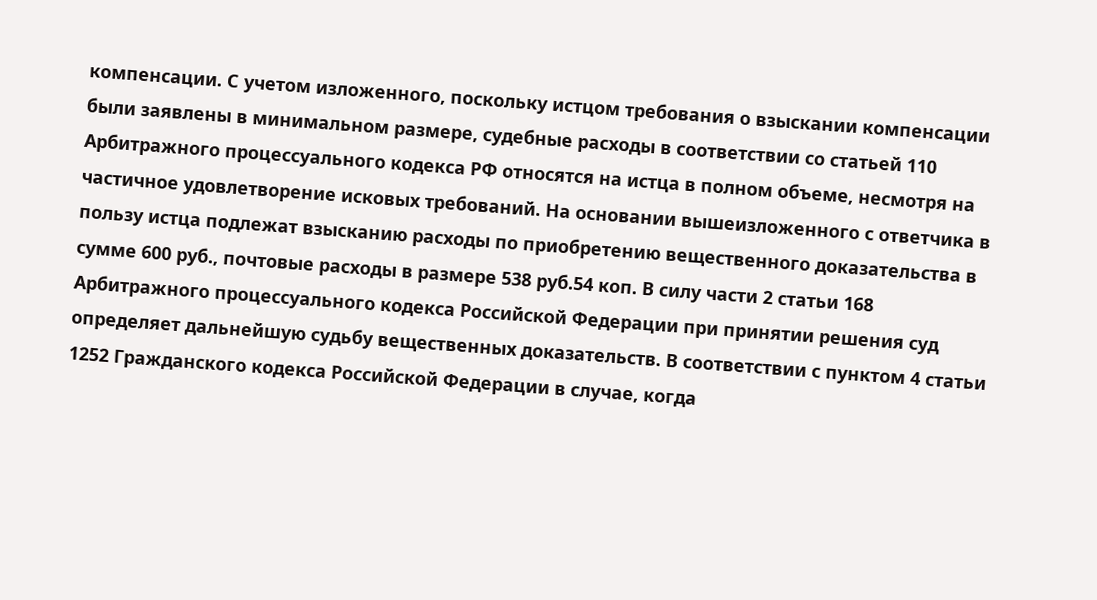компенсации. С учетом изложенного, поскольку истцом требования о взыскании компенсации были заявлены в минимальном размере, судебные расходы в соответствии со статьей 110 Арбитражного процессуального кодекса РФ относятся на истца в полном объеме, несмотря на частичное удовлетворение исковых требований. На основании вышеизложенного с ответчика в пользу истца подлежат взысканию расходы по приобретению вещественного доказательства в сумме 600 руб., почтовые расходы в размере 538 руб.54 коп. В силу части 2 статьи 168 Арбитражного процессуального кодекса Российской Федерации при принятии решения суд определяет дальнейшую судьбу вещественных доказательств. В соответствии с пунктом 4 статьи 1252 Гражданского кодекса Российской Федерации в случае, когда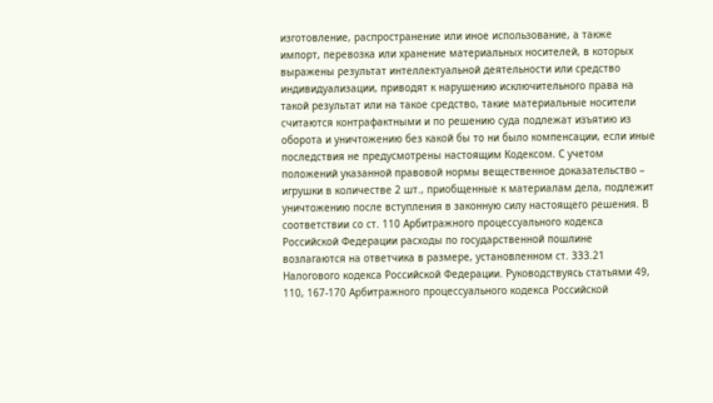изготовление, распространение или иное использование, а также импорт, перевозка или хранение материальных носителей, в которых выражены результат интеллектуальной деятельности или средство индивидуализации, приводят к нарушению исключительного права на такой результат или на такое средство, такие материальные носители считаются контрафактными и по решению суда подлежат изъятию из оборота и уничтожению без какой бы то ни было компенсации, если иные последствия не предусмотрены настоящим Кодексом. С учетом положений указанной правовой нормы вещественное доказательство – игрушки в количестве 2 шт., приобщенные к материалам дела, подлежит уничтожению после вступления в законную силу настоящего решения. В соответствии со ст. 110 Арбитражного процессуального кодекса Российской Федерации расходы по государственной пошлине возлагаются на ответчика в размере, установленном ст. 333.21 Налогового кодекса Российской Федерации. Руководствуясь статьями 49, 110, 167-170 Арбитражного процессуального кодекса Российской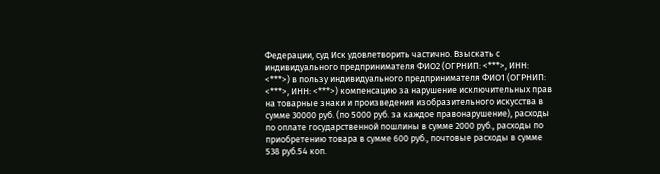Федерации, суд Иск удовлетворить частично. Взыскать с индивидуального предпринимателя ФИО2 (ОГРНИП: <***>, ИНН: <***>) в пользу индивидуального предпринимателя ФИО1 (ОГРНИП: <***>, ИНН: <***>) компенсацию за нарушение исключительных прав на товарные знаки и произведения изобразительного искусства в сумме 30000 руб. (по 5000 руб. за каждое правонарушение), расходы по оплате государственной пошлины в сумме 2000 руб., расходы по приобретению товара в сумме 600 руб., почтовые расходы в сумме 538 руб.54 коп.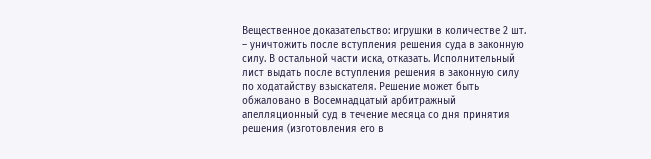Вещественное доказательство: игрушки в количестве 2 шт. – уничтожить после вступления решения суда в законную силу. В остальной части иска, отказать. Исполнительный лист выдать после вступления решения в законную силу по ходатайству взыскателя. Решение может быть обжаловано в Восемнадцатый арбитражный апелляционный суд в течение месяца со дня принятия решения (изготовления его в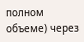полном объеме) через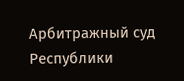Арбитражный суд Республики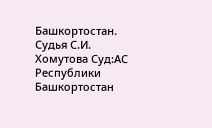Башкортостан. Судья С.И. Хомутова Суд:АС Республики Башкортостан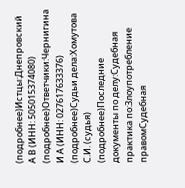(подробнее)Истцы:Днепровский А В (ИНН: 505015374080) (подробнее)Ответчики:Чернигина И А (ИНН: 027617633376) (подробнее)Судьи дела:Хомутова С.И. (судья) (подробнее)Последние документы по делу:Судебная практика по:Злоупотребление правомСудебная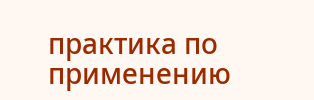практика по применению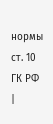нормы ст. 10 ГК РФ |